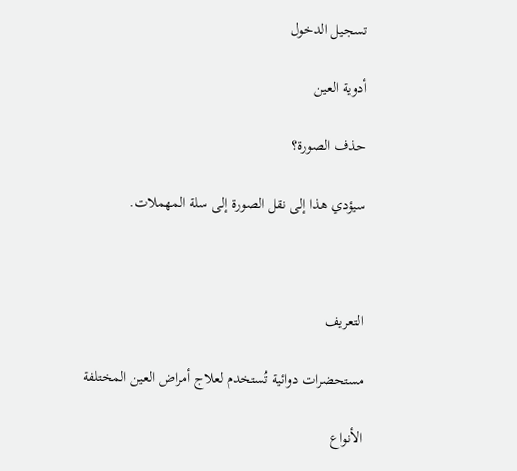تسجيل الدخول

أدوية العين

حذف الصورة؟

سيؤدي هذا إلى نقل الصورة إلى سلة المهملات.



التعريف

مستحضرات دوائية تُستخدم لعلاج أمراض العين المختلفة

الأنواع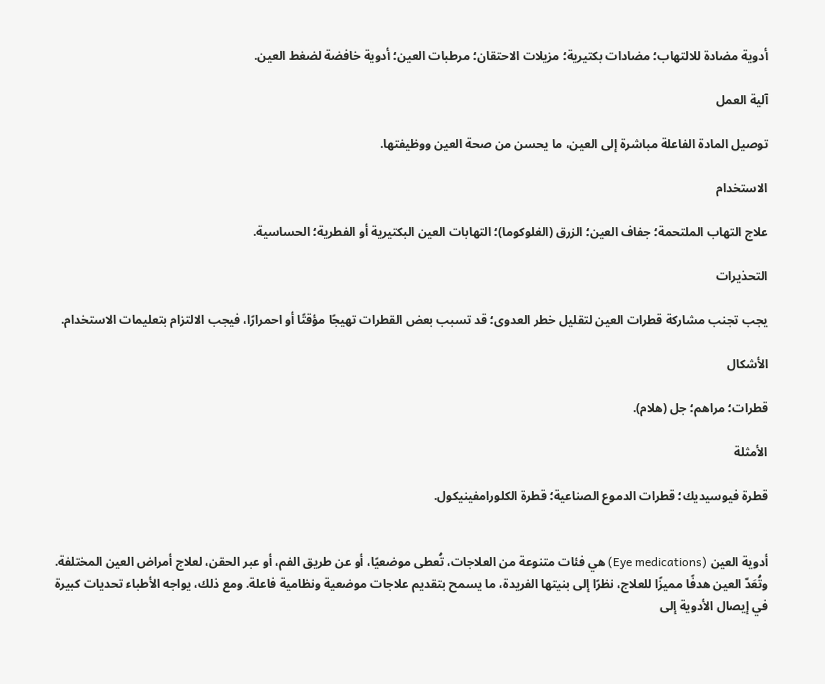أدوية مضادة للالتهاب؛ مضادات بكتيرية؛ مزيلات الاحتقان؛ مرطبات العين؛ أدوية خافضة لضغط العين.

آلية العمل

توصيل المادة الفاعلة مباشرة إلى العين، ما يحسن من صحة العين ووظيفتها.

الاستخدام

علاج التهاب الملتحمة؛ جفاف العين؛ الزرق (الغلوكوما)؛ التهابات العين البكتيرية أو الفطرية؛ الحساسية.

التحذيرات

يجب تجنب مشاركة قطرات العين لتقليل خطر العدوى؛ قد تسبب بعض القطرات تهيجًا مؤقتًا أو احمرارًا، فيجب الالتزام بتعليمات الاستخدام.

الأشكال

قطرات؛ مراهم؛ جل (هلام).

الأمثلة

قطرة فيوسيديك؛ قطرات الدموع الصناعية؛ قطرة الكلورامفينيكول.


أدوية العين (Eye medications) هي فئات متنوعة من العلاجات، تُعطى موضعيًا، أو عن طريق الفم، أو عبر الحقن، لعلاج أمراض العين المختلفة. وتُعَدّ العين هدفًا مميزًا للعلاج، نظرًا إلى بنيتها الفريدة، ما يسمح بتقديم علاجات موضعية ونظامية فاعلة. ومع ذلك، يواجه الأطباء تحديات كبيرة في إيصال الأدوية إلى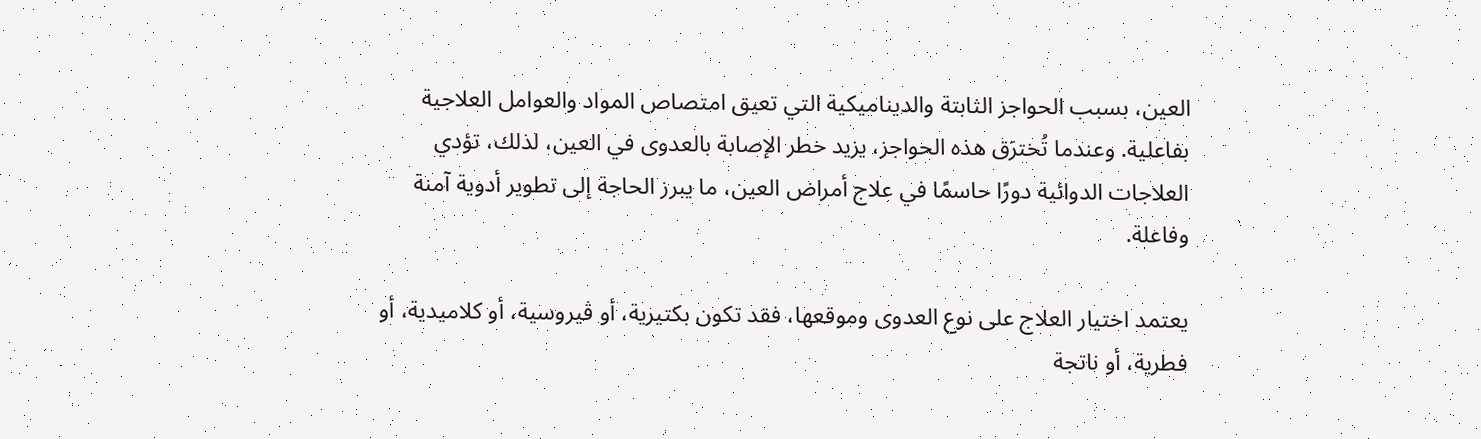العين، بسبب الحواجز الثابتة والديناميكية التي تعيق امتصاص المواد والعوامل العلاجية بفاعلية. وعندما تُخترَق هذه الحواجز، يزيد خطر الإصابة بالعدوى في العين، لذلك، تؤدي العلاجات الدوائية دورًا حاسمًا في علاج أمراض العين، ما يبرز الحاجة إلى تطوير أدوية آمنة وفاعلة.

يعتمد اختيار العلاج على نوع العدوى وموقعها، فقد تكون بكتيرية، أو ڨيروسية، أو كلاميدية، أو فطرية، أو ناتجة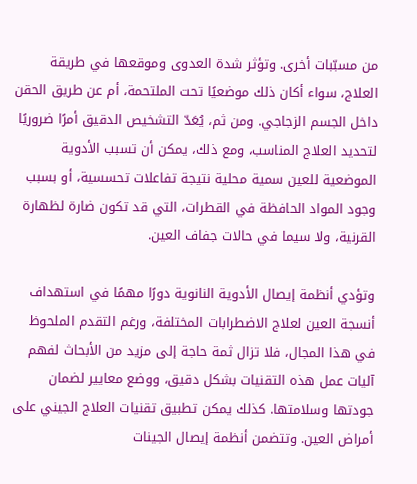من مسبّبات أخرى. وتؤثر شدة العدوى وموقعها في طريقة العلاج، سواء أكان ذلك موضعيًا تحت الملتحمة، أم عن طريق الحقن داخل الجسم الزجاجي. ومن ثم، يُعَدّ التشخيص الدقيق أمرًا ضروريًا لتحديد العلاج المناسب، ومع ذلك، يمكن أن تسبب الأدوية الموضعية للعين سمية محلية نتيجة تفاعلات تحسسية، أو بسبب وجود المواد الحافظة في القطرات، التي قد تكون ضارة لظهارة القرنية، ولا سيما في حالات جفاف العين.

وتؤدي أنظمة إيصال الأدوية النانوية دورًا مهمًا في استهداف أنسجة العين لعلاج الاضطرابات المختلفة، ورغم التقدم الملحوظ في هذا المجال، فلا تزال ثمة حاجة إلى مزيد من الأبحاث لفهم آليات عمل هذه التقنيات بشكل دقيق، ووضع معايير لضمان جودتها وسلامتها. كذلك يمكن تطبيق تقنيات العلاج الجيني على أمراض العين. وتتضمن أنظمة إيصال الجينات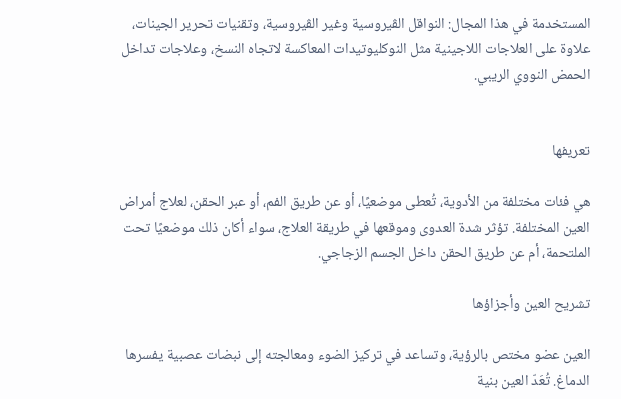المستخدمة في هذا المجال: النواقل الڨيروسية وغير الڨيروسية، وتقنيات تحرير الجينات، علاوة على العلاجات اللاجينية مثل النوكليوتيدات المعاكسة لاتجاه النسخ، وعلاجات تداخل الحمض النووي الريبي.


تعريفها

هي فئات مختلفة من الأدوية، تُعطى موضعيًا، أو عن طريق الفم، أو عبر الحقن، لعلاج أمراض العين المختلفة. تؤثر شدة العدوى وموقعها في طريقة العلاج، سواء أكان ذلك موضعيًا تحت الملتحمة، أم عن طريق الحقن داخل الجسم الزجاجي.

تشريح العين وأجزاؤها

العين عضو مختص بالرؤية، وتساعد في تركيز الضوء ومعالجته إلى نبضات عصبية يفسرها الدماغ. تُعَدّ العين بنية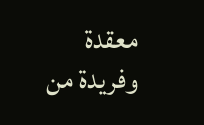معقدة وفريدة من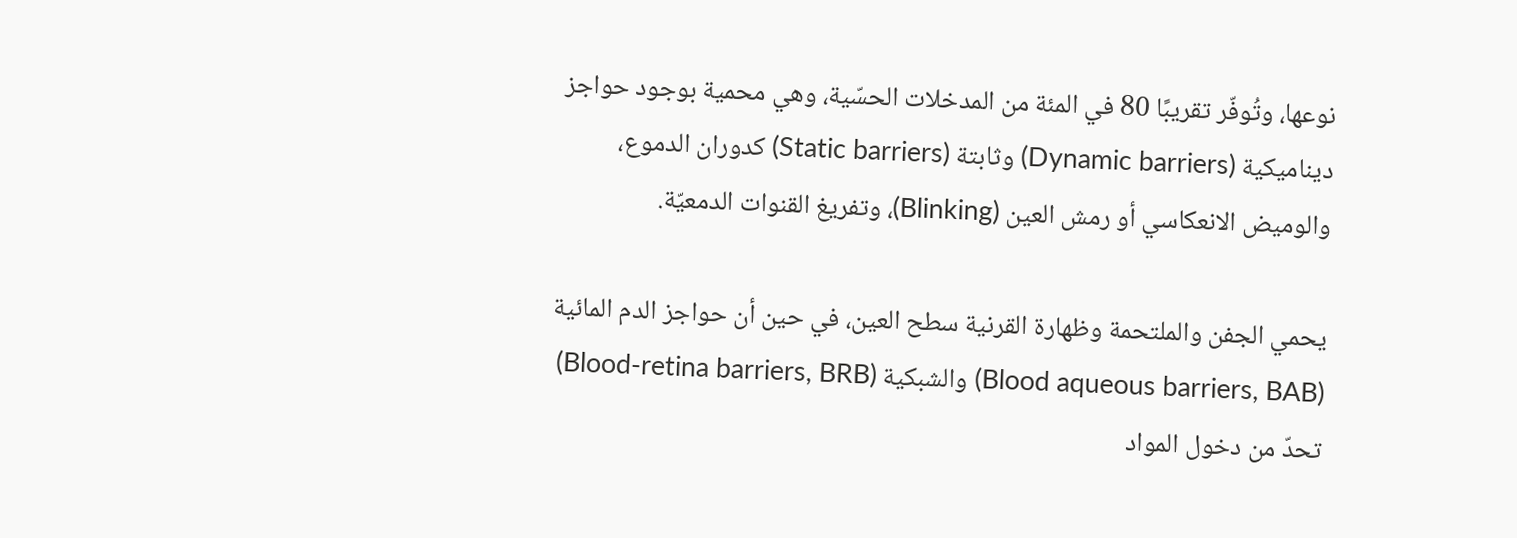نوعها، وتُوفّر تقريبًا 80 في المئة من المدخلات الحسّية، وهي محمية بوجود حواجز ديناميكية (Dynamic barriers) وثابتة (Static barriers) كدوران الدموع، والوميض الانعكاسي أو رمش العين (Blinking)، وتفريغ القنوات الدمعيّة.

يحمي الجفن والملتحمة وظهارة القرنية سطح العين، في حين أن حواجز الدم المائية (Blood aqueous barriers, BAB) والشبكية (Blood-retina barriers, BRB) تحدّ من دخول المواد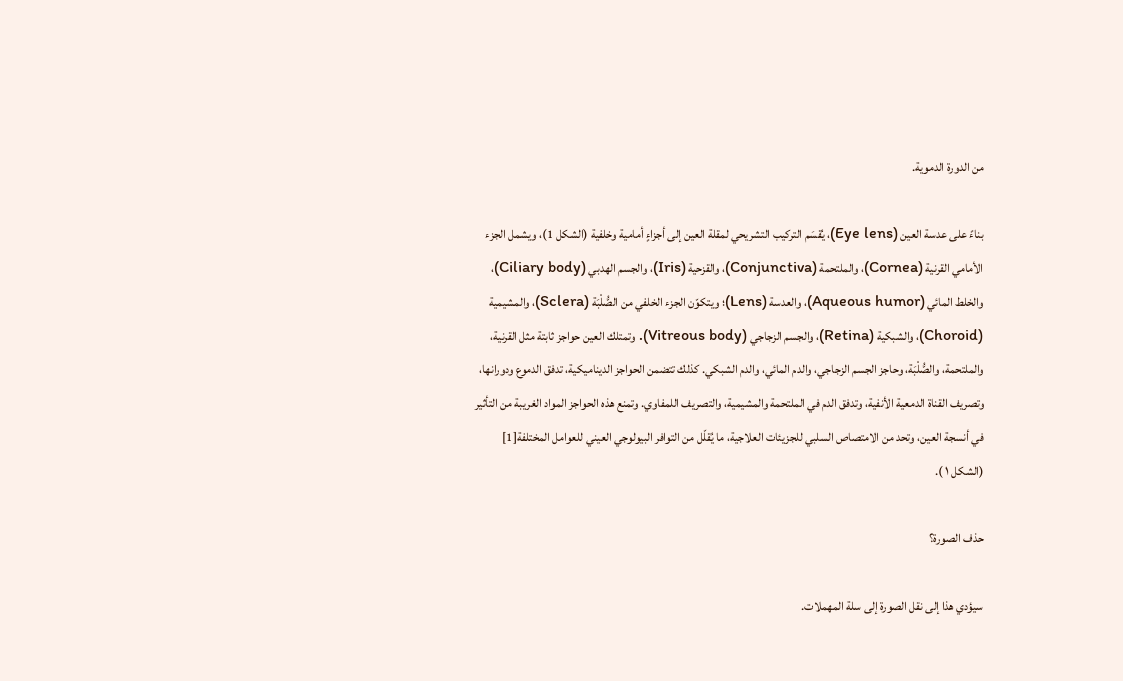من الدورة الدموية.

بناءً على عدسة العين (Eye lens)، يُقسَم التركيب التشريحي لمقلة العين إلى أجزاءٍ أمامية وخلفية (الشكل 1)، ويشمل الجزء الأمامي القرنية (Cornea)، والملتحمة (Conjunctiva)، والقزحية (Iris)، والجسم الهدبي (Ciliary body)، والخلط المائي (Aqueous humor)، والعدسة (Lens)؛ ويتكوّن الجزء الخلفي من الصُّلْبَة (Sclera)، والمشيمية (Choroid)، والشبكية (Retina)، والجسم الزجاجي (Vitreous body). وتمتلك العين حواجز ثابتة مثل القرنية، والملتحمة، والصُّلْبَة، وحاجز الجسم الزجاجي، والدم المائي، والدم الشبكي. كذلك تتضمن الحواجز الديناميكية، تدفق الدموع ودورانها، وتصريف القناة الدمعية الأنفية، وتدفق الدم في الملتحمة والمشيمية، والتصريف اللمفاوي. وتمنع هذه الحواجز المواد الغريبة من التأثير في أنسجة العين، وتحد من الامتصاص السلبي للجزيئات العلاجية، ما يُقلّل من التوافر البيولوجي العيني للعوامل المختلفة[1] (الشكل ١ ).

حذف الصورة؟

سيؤدي هذا إلى نقل الصورة إلى سلة المهملات.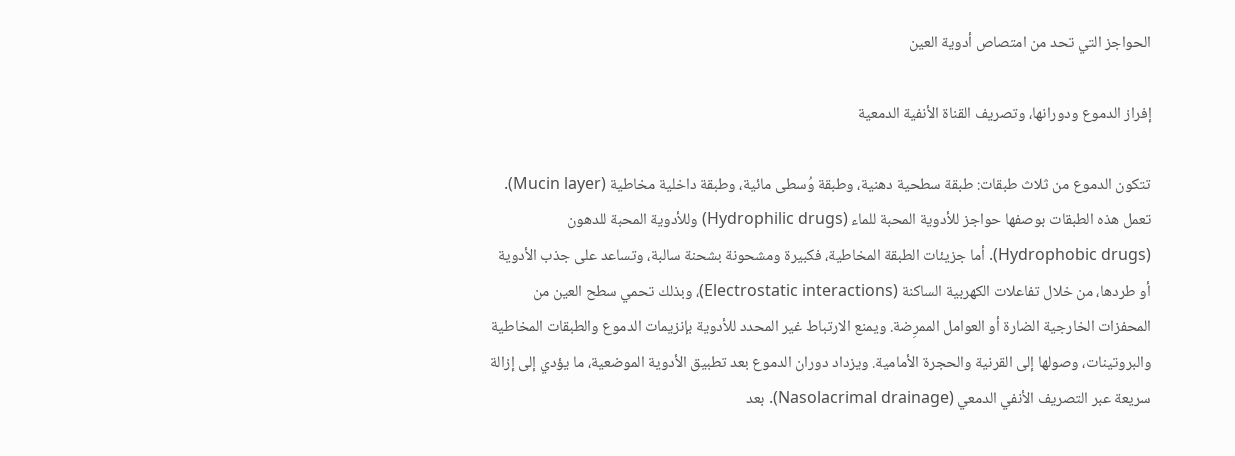الحواجز التي تحد من امتصاص أدوية العين

إفراز الدموع ودورانها، وتصريف القناة الأنفية الدمعية

تتكون الدموع من ثلاث طبقات: طبقة سطحية دهنية، وطبقة وُسطى مائية، وطبقة داخلية مخاطية (Mucin layer). تعمل هذه الطبقات بوصفها حواجز للأدوية المحبة للماء (Hydrophilic drugs) وللأدوية المحبة للدهون (Hydrophobic drugs). أما جزيئات الطبقة المخاطية، فكبيرة ومشحونة بشحنة سالبة، وتساعد على جذب الأدوية أو طردها، من خلال تفاعلات الكهربية الساكنة (Electrostatic interactions)، وبذلك تحمي سطح العين من المحفزات الخارجية الضارة أو العوامل الممرِضة. ويمنع الارتباط غير المحدد للأدوية بإنزيمات الدموع والطبقات المخاطية والبروتينات، وصولها إلى القرنية والحجرة الأمامية. ويزداد دوران الدموع بعد تطبيق الأدوية الموضعية، ما يؤدي إلى إزالة سريعة عبر التصريف الأنفي الدمعي (Nasolacrimal drainage). بعد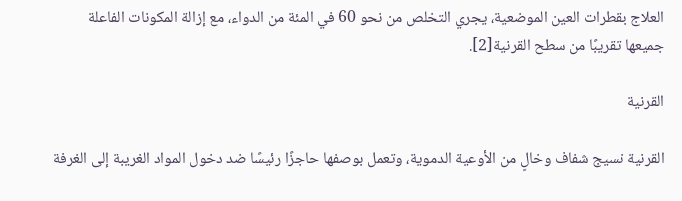العلاج بقطرات العين الموضعية، يجري التخلص من نحو 60 في المئة من الدواء، مع إزالة المكونات الفاعلة جميعها تقريبًا من سطح القرنية[2].

القرنية

القرنية نسيج شفاف وخالٍ من الأوعية الدموية، وتعمل بوصفها حاجزًا رئيسًا ضد دخول المواد الغريبة إلى الغرفة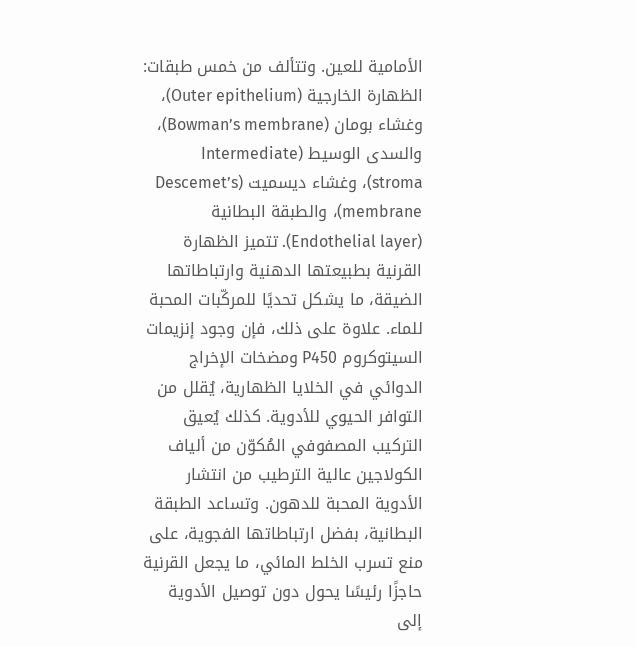الأمامية للعين. وتتألف من خمس طبقات: الظهارة الخارجية (Outer epithelium)، وغشاء بومان (Bowman’s membrane)، والسدى الوسيط (Intermediate stroma)، وغشاء ديسميت (Descemet’s membrane)، والطبقة البطانية (Endothelial layer). تتميز الظهارة القرنية بطبيعتها الدهنية وارتباطاتها الضيقة، ما يشكل تحديًا للمركّبات المحبة للماء. علاوة على ذلك، فإن وجود إنزيمات السيتوكروم P450 ومضخات الإخراج الدوائي في الخلايا الظهارية، يُقلل من التوافر الحيوي للأدوية. كذلك يُعيق التركيب المصفوفي المُكوّن من ألياف الكولاجين عالية الترطيب من انتشار الأدوية المحبة للدهون. وتساعد الطبقة البطانية، بفضل ارتباطاتها الفجوية، على منع تسرب الخلط المائي، ما يجعل القرنية حاجزًا رئيسًا يحول دون توصيل الأدوية إلى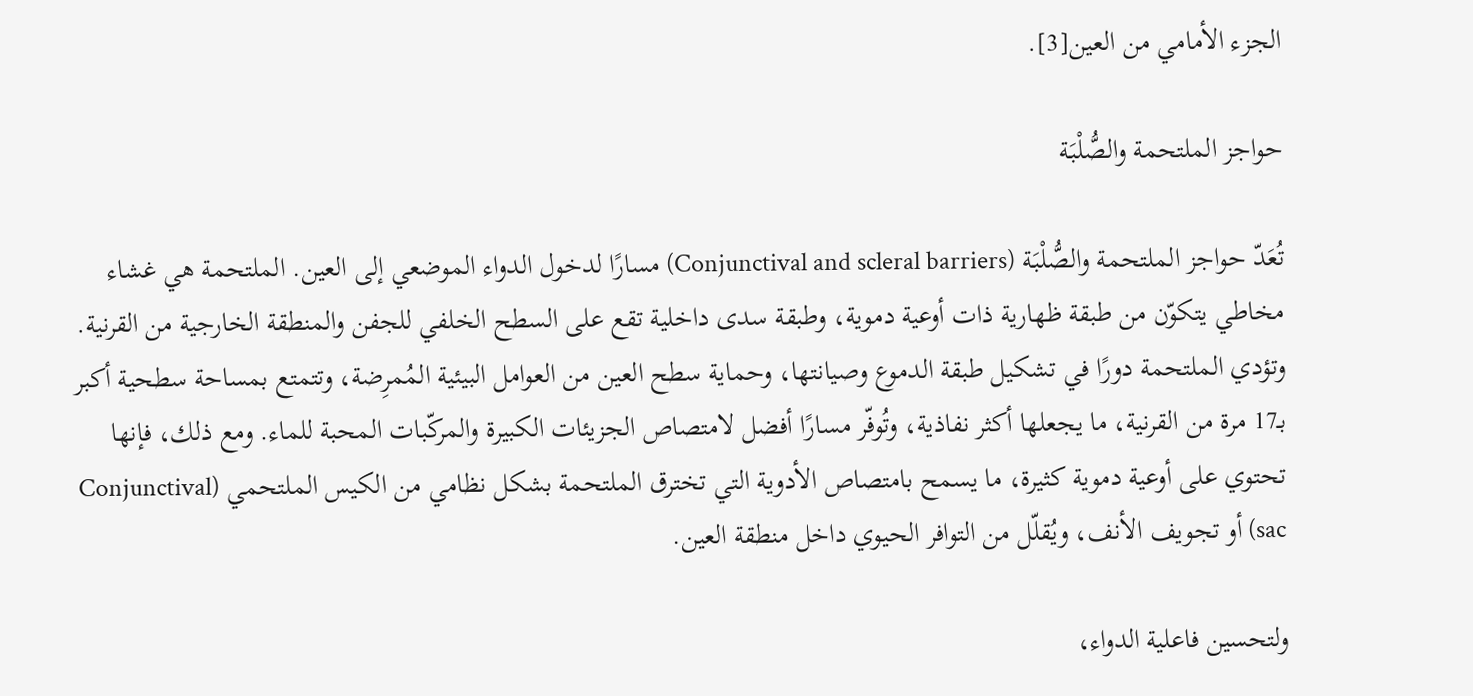الجزء الأمامي من العين[3].

حواجز الملتحمة والصُّلْبَة

تُعَدّ حواجز الملتحمة والصُّلْبَة (Conjunctival and scleral barriers) مسارًا لدخول الدواء الموضعي إلى العين. الملتحمة هي غشاء مخاطي يتكوّن من طبقة ظهارية ذات أوعية دموية، وطبقة سدى داخلية تقع على السطح الخلفي للجفن والمنطقة الخارجية من القرنية. وتؤدي الملتحمة دورًا في تشكيل طبقة الدموع وصيانتها، وحماية سطح العين من العوامل البيئية المُمرِضة، وتتمتع بمساحة سطحية أكبر بـ17 مرة من القرنية، ما يجعلها أكثر نفاذية، وتُوفّر مسارًا أفضل لامتصاص الجزيئات الكبيرة والمركّبات المحبة للماء. ومع ذلك، فإنها تحتوي على أوعية دموية كثيرة، ما يسمح بامتصاص الأدوية التي تخترق الملتحمة بشكل نظامي من الكيس الملتحمي (Conjunctival sac) أو تجويف الأنف، ويُقلّل من التوافر الحيوي داخل منطقة العين.

ولتحسين فاعلية الدواء،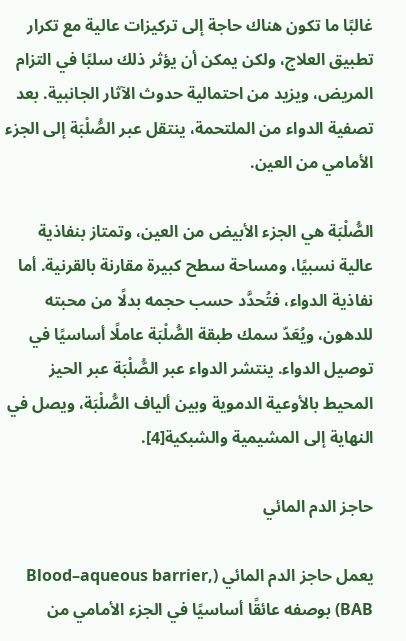غالبًا ما تكون هناك حاجة إلى تركيزات عالية مع تكرار تطبيق العلاج، ولكن يمكن أن يؤثر ذلك سلبًا في التزام المريض، ويزيد من احتمالية حدوث الآثار الجانبية. بعد تصفية الدواء من الملتحمة، ينتقل عبر الصُّلْبَة إلى الجزء الأمامي من العين.

الصُّلْبَة هي الجزء الأبيض من العين، وتمتاز بنفاذية عالية نسبيًا، ومساحة سطح كبيرة مقارنة بالقرنية. أما نفاذية الدواء، فتُحدَّد حسب حجمه بدلًا من محبته للدهون، ويُعَدّ سمك طبقة الصُّلْبَة عاملًا أساسيًا في توصيل الدواء. ينتشر الدواء عبر الصُّلْبَة عبر الحيز المحيط بالأوعية الدموية وبين ألياف الصُّلْبَة، ويصل في النهاية إلى المشيمية والشبكية[4].

حاجز الدم المائي

يعمل حاجز الدم المائي (Blood–aqueous barrier, BAB) بوصفه عائقًا أساسيًا في الجزء الأمامي من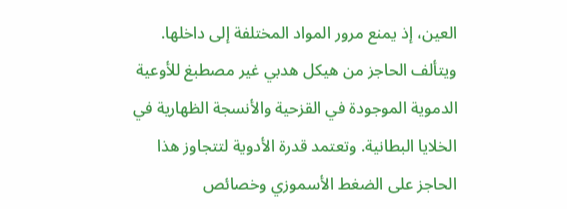العين، إذ يمنع مرور المواد المختلفة إلى داخلها. ويتألف الحاجز من هيكل هدبي غير مصطبغ للأوعية الدموية الموجودة في القزحية والأنسجة الظهارية في الخلايا البطانية. وتعتمد قدرة الأدوية لتتجاوز هذا الحاجز على الضغط الأسموزي وخصائص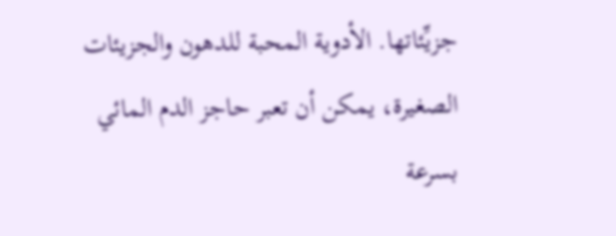جزيِّئاتها. الأدوية المحبة للدهون والجزيئات الصغيرة، يمكن أن تعبر حاجز الدم المائي بسرعة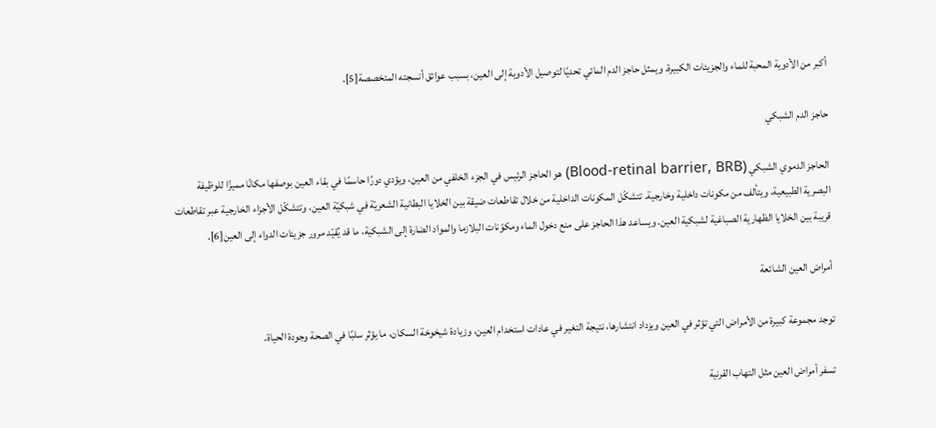أكبر من الأدوية المحبة للماء والجزيئات الكبيرة. ويمثل حاجز الدم المائي تحديًا لتوصيل الأدوية إلى العين، بسبب عوائق أنسجته المتخصصة[5].

حاجز الدم الشبكي

الحاجز الدموي الشبكي (Blood‑retinal barrier, BRB) هو الحاجز الرئيس في الجزء الخلفي من العين، ويؤدي دورًا حاسمًا في بقاء العين بوصفها مكانًا مميزًا للوظيفة البصرية الطبيعية، ويتألف من مكونات داخلية وخارجية. تتشكّل المكونات الداخلية من خلال تقاطعات ضيقة بين الخلايا البطانية الشعريّة في شبكيّة العين، وتتشكّل الأجزاء الخارجية عبر تقاطعات قريبة بين الخلايا الظهارية الصباغية لشبكية العين. ويساعد هذا الحاجز على منع دخول الماء ومكوّنات البلازما والمواد الضارة إلى الشبكية، ما قد يُقيّد مرور جزيئات الدواء إلى العين[6].

أمراض العين الشائعة

توجد مجموعة كبيرة من الأمراض التي تؤثر في العين ويزداد انتشارها، نتيجة التغير في عادات استخدام العين، وزيادة شيخوخة السكان، ما يؤثر سلبًا في الصحة وجودة الحياة.

تسفر أمراض العين مثل التهاب القرنية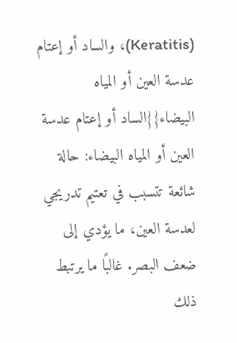(Keratitis)، والساد أو إعتام عدسة العين أو المياه البيضاء{{الساد أو إعتام عدسة العين أو المياه البيضاء: حالة شائعة تتسبب في تعتيم تدريجي لعدسة العين، ما يؤدي إلى ضعف البصر. غالبًا ما يرتبط ذلك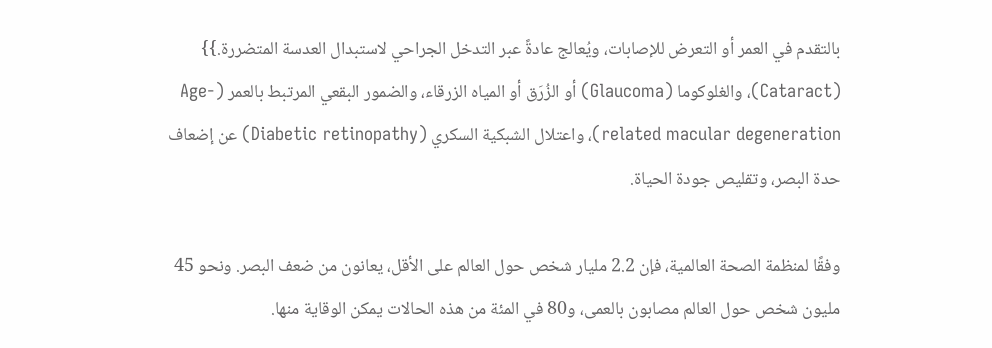بالتقدم في العمر أو التعرض للإصابات، ويُعالج عادةً عبر التدخل الجراحي لاستبدال العدسة المتضررة.}} (Cataract)، والغلوكوما (Glaucoma) أو الزُرَق أو المياه الزرقاء، والضمور البقعي المرتبط بالعمر (Age-related macular degeneration)، واعتلال الشبكية السكري (Diabetic retinopathy) عن إضعاف حدة البصر، وتقليص جودة الحياة.

وفقًا لمنظمة الصحة العالمية، فإن 2.2 مليار شخص حول العالم على الأقل، يعانون من ضعف البصر. ونحو 45 مليون شخص حول العالم مصابون بالعمى، و80 في المئة من هذه الحالات يمكن الوقاية منها.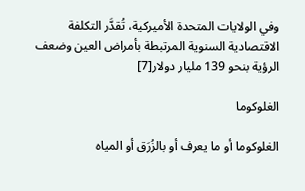وفي الولايات المتحدة الأميركية، تُقدَّر التكلفة الاقتصادية السنوية المرتبطة بأمراض العين وضعف الرؤية بنحو 139 مليار دولار[7]

الغلوكوما

الغلوكوما أو ما يعرف أو بالزُرَق أو المياه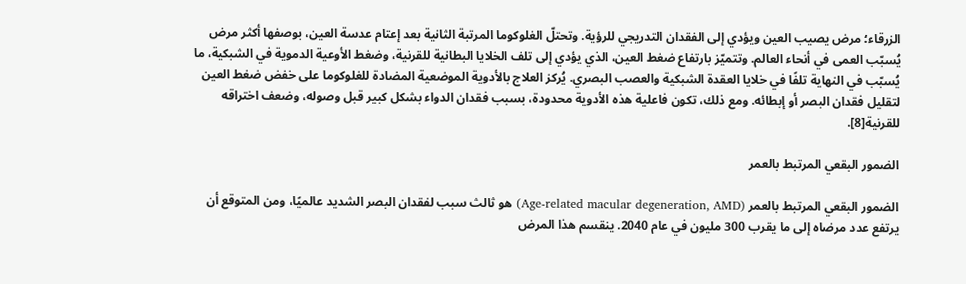الزرقاء؛ مرض يصيب العين ويؤدي إلى الفقدان التدريجي للرؤية. وتحتلّ الغلوكوما المرتبة الثانية بعد إعتام عدسة العين، بوصفها أكثر مرض يُسبّب العمى في أنحاء العالم. وتتميّز بارتفاع ضغط العين، الذي يؤدي إلى تلف الخلايا البطانية للقرنية، وضغط الأوعية الدموية في الشبكية، ما يُسبّب في النهاية تلفًا في خلايا العقدة الشبكية والعصب البصري. يُركز العلاج بالأدوية الموضعية المضادة للغلوكوما على خفض ضغط العين لتقليل فقدان البصر أو إبطائه. ومع ذلك، تكون فاعلية هذه الأدوية محدودة، بسبب فقدان الدواء بشكل كبير قبل وصوله، وضعف اختراقه للقرنية[8].

الضمور البقعي المرتبط بالعمر

الضمور البقعي المرتبط بالعمر (Age‑related macular degeneration, AMD) هو ثالث سبب لفقدان البصر الشديد عالميًا، ومن المتوقع أن يرتفع عدد مرضاه إلى ما يقرب 300 مليون في عام 2040. ينقسم هذا المرض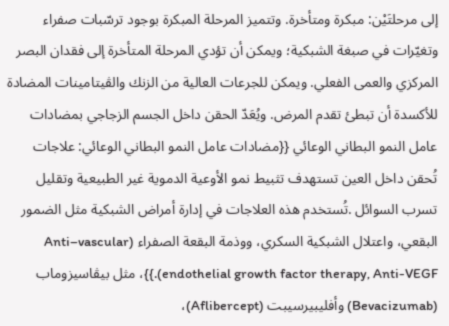إلى مرحلتَيْن: مبكرة ومتأخرة. وتتميز المرحلة المبكرة بوجود ترسّبات صفراء وتغيّرات في صبغة الشبكية؛ ويمكن أن تؤدي المرحلة المتأخرة إلى فقدان البصر المركزي والعمى الفعلي. ويمكن للجرعات العالية من الزنك والڨيتامينات المضادة للأكسدة أن تبطئ تقدم المرض. ويُعَدّ الحقن داخل الجسم الزجاجي بمضادات عامل النمو البطاني الوعائي {{مضادات عامل النمو البطاني الوعائي: علاجات تُحقن داخل العين تستهدف تثبيط نمو الأوعية الدموية غير الطبيعية وتقليل تسرب السوائل .تُستخدم هذه العلاجات في إدارة أمراض الشبكية مثل الضمور البقعي، واعتلال الشبكية السكري، ووذمة البقعة الصفراء (Anti–vascular endothelial growth factor therapy, Anti-VEGF).}}، مثل بيڨاسيزوماب (Bevacizumab) وأفليبيرسيبت (Aflibercept)،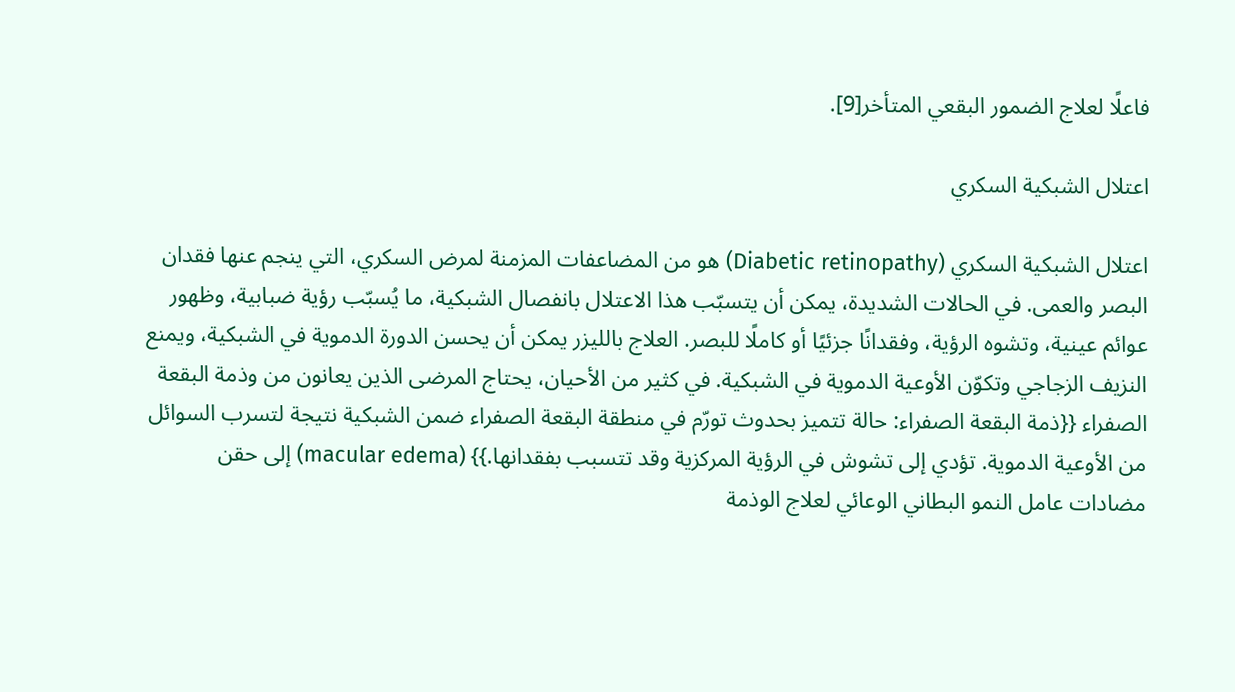فاعلًا لعلاج الضمور البقعي المتأخر[9].

اعتلال الشبكية السكري

اعتلال الشبكية السكري (Diabetic retinopathy) هو من المضاعفات المزمنة لمرض السكري، التي ينجم عنها فقدان البصر والعمى. في الحالات الشديدة، يمكن أن يتسبّب هذا الاعتلال بانفصال الشبكية، ما يُسبّب رؤية ضبابية، وظهور عوائم عينية، وتشوه الرؤية، وفقدانًا جزئيًا أو كاملًا للبصر. العلاج بالليزر يمكن أن يحسن الدورة الدموية في الشبكية، ويمنع النزيف الزجاجي وتكوّن الأوعية الدموية في الشبكية. في كثير من الأحيان، يحتاج المرضى الذين يعانون من وذمة البقعة الصفراء {{ذمة البقعة الصفراء: حالة تتميز بحدوث تورّم في منطقة البقعة الصفراء ضمن الشبكية نتيجة لتسرب السوائل من الأوعية الدموية. تؤدي إلى تشوش في الرؤية المركزية وقد تتسبب بفقدانها.}} (macular edema) إلى حقن مضادات عامل النمو البطاني الوعائي لعلاج الوذمة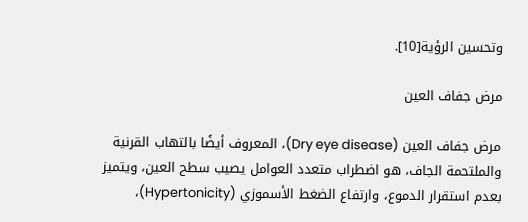وتحسين الرؤية[10].

مرض جفاف العين

مرض جفاف العين (Dry eye disease)، المعروف أيضًا بالتهاب القرنية والملتحمة الجاف، هو اضطراب متعدد العوامل يصيب سطح العين، ويتميز بعدم استقرار الدموع، وارتفاع الضغط الأسموزي (Hypertonicity)،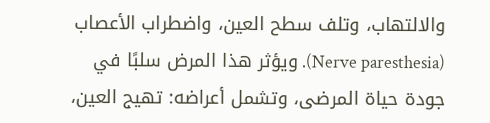والالتهاب، وتلف سطح العين، واضطراب الأعصاب (Nerve paresthesia). ويؤثر هذا المرض سلبًا في جودة حياة المرضى، وتشمل أعراضه: تهيج العين،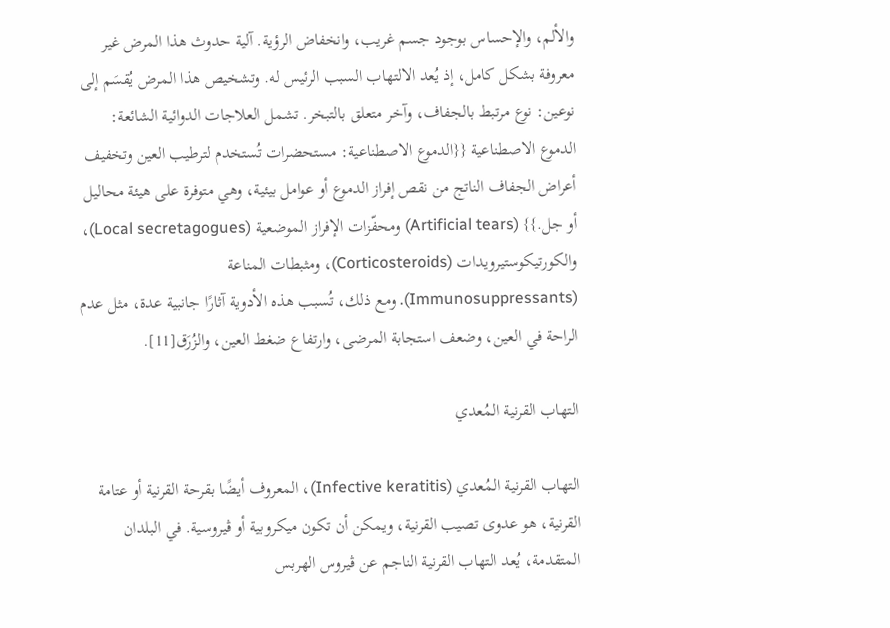والألم، والإحساس بوجود جسم غريب، وانخفاض الرؤية. آلية حدوث هذا المرض غير معروفة بشكل كامل، إذ يُعد الالتهاب السبب الرئيس له. وتشخيص هذا المرض يُقسَم إلى نوعين: نوع مرتبط بالجفاف، وآخر متعلق بالتبخر. تشمل العلاجات الدوائية الشائعة: الدموع الاصطناعية {{الدموع الاصطناعية: مستحضرات تُستخدم لترطيب العين وتخفيف أعراض الجفاف الناتج من نقص إفراز الدموع أو عوامل بيئية، وهي متوفرة على هيئة محاليل أو جل.}} (Artificial tears) ومحفّزات الإفراز الموضعية (Local secretagogues)، والكورتيكوستيرويدات (Corticosteroids)، ومثبطات المناعة (Immunosuppressants). ومع ذلك، تُسبب هذه الأدوية آثارًا جانبية عدة، مثل عدم الراحة في العين، وضعف استجابة المرضى، وارتفاع ضغط العين، والزُرَق[11].

التهاب القرنية المُعدي

التهاب القرنية المُعدي (Infective keratitis)، المعروف أيضًا بقرحة القرنية أو عتامة القرنية، هو عدوى تصيب القرنية، ويمكن أن تكون ميكروبية أو ڨيروسية. في البلدان المتقدمة، يُعد التهاب القرنية الناجم عن ڨيروس الهربس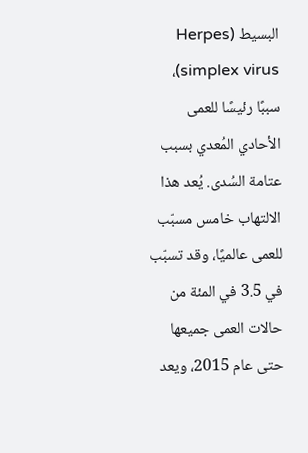البسيط (Herpes simplex virus)، سببًا رئيسًا للعمى الأحادي المُعدي بسبب عتامة السُدى. يُعد هذا الالتهاب خامس مسبّب للعمى عالميًا، وقد تسبّب في 3.5 في المئة من حالات العمى جميعها حتى عام 2015، ويعد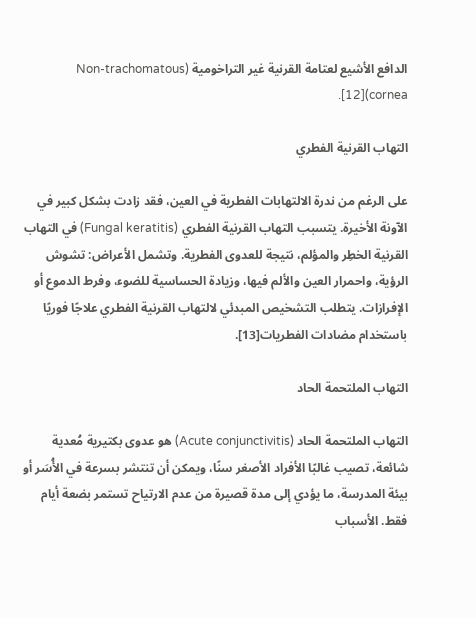الدافع الأشيع لعتامة القرنية غير التراخومية (Non-trachomatous cornea)[12].

التهاب القرنية الفطري

على الرغم من ندرة الالتهابات الفطرية في العين، فقد زادت بشكل كبير في الآونة الأخيرة. يتسبب التهاب القرنية الفطري (Fungal keratitis) في التهاب القرنية الخطِر والمؤلم، نتيجة للعدوى الفطرية. وتشمل الأعراض: تشوش الرؤية، واحمرار العين والألم فيها، وزيادة الحساسية للضوء، وفرط الدموع أو الإفرازات. يتطلب التشخيص المبدئي لالتهاب القرنية الفطري علاجًا فوريًا باستخدام مضادات الفطريات[13].

التهاب الملتحمة الحاد

التهاب الملتحمة الحاد (Acute conjunctivitis) هو عدوى بكتيرية مُعدية شائعة، تصيب غالبًا الأفراد الأصغر سنًا، ويمكن أن تنتشر بسرعة في الأُسَر أو بيئة المدرسة، ما يؤدي إلى مدة قصيرة من عدم الارتياح تستمر بضعة أيام فقط. الأسباب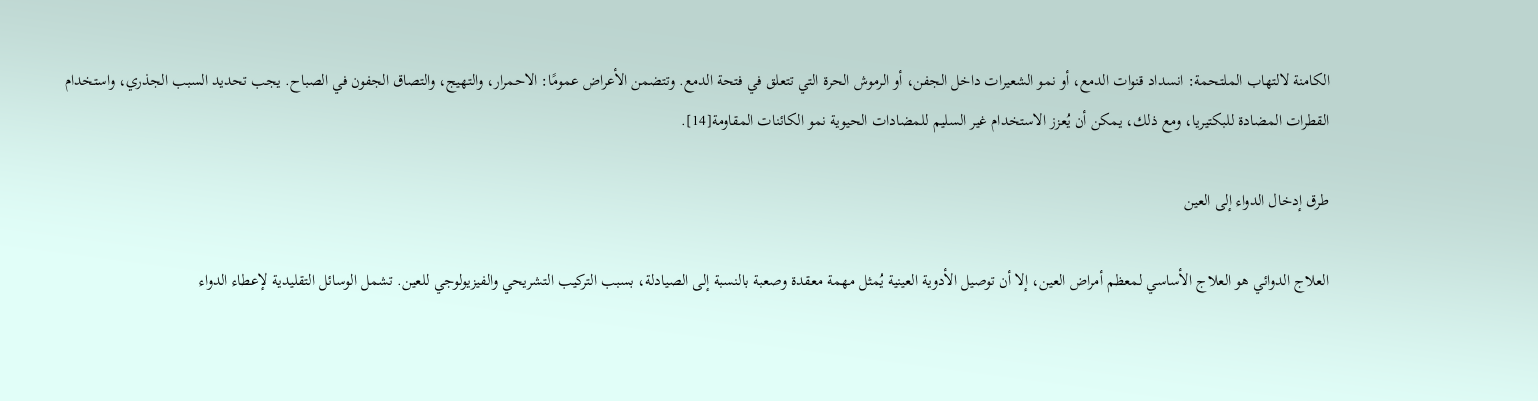الكامنة لالتهاب الملتحمة: انسداد قنوات الدمع، أو نمو الشعيرات داخل الجفن، أو الرموش الحرة التي تتعلق في فتحة الدمع. وتتضمن الأعراض عمومًا: الاحمرار، والتهيج، والتصاق الجفون في الصباح. يجب تحديد السبب الجذري، واستخدام القطرات المضادة للبكتيريا، ومع ذلك، يمكن أن يُعزز الاستخدام غير السليم للمضادات الحيوية نمو الكائنات المقاومة[14].

طرق إدخال الدواء إلى العين

العلاج الدوائي هو العلاج الأساسي لمعظم أمراض العين، إلا أن توصيل الأدوية العينية يُمثل مهمة معقدة وصعبة بالنسبة إلى الصيادلة، بسبب التركيب التشريحي والفيزيولوجي للعين. تشمل الوسائل التقليدية لإعطاء الدواء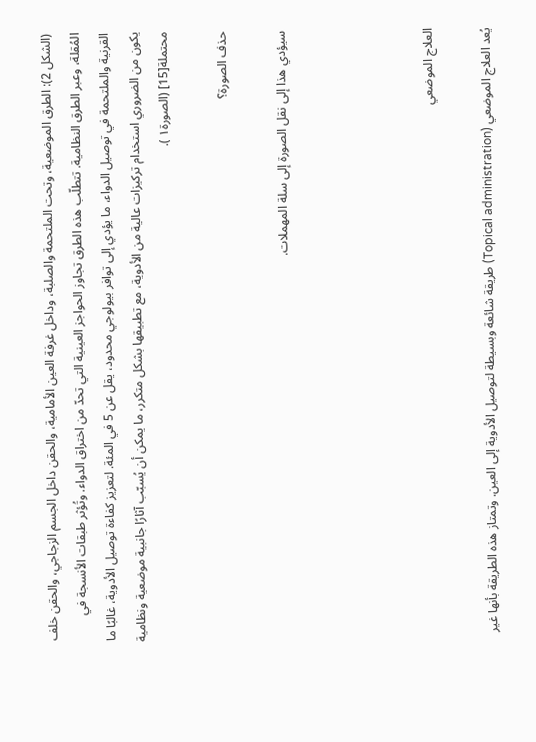(الشكل 2): الطرق الموضعية، وتحت الملتحمة والصلبة، وداخل غرفة العين الأمامية، والحقن داخل الجسم الزجاجي، والحقن خلف المُقلة، وعبر الطرق النظامية. تتطلّب هذه الطرق تجاوز الحواجز العينية التي تحدّ من اختراق الدواء. وتُؤثر طبقات الأنسجة في القرنية والملتحمة في توصيل الدواء، ما يؤدي إلى توافر بيولوجي محدود، يقل عن 5 في المئة. لتعزيز كفاءة توصيل الأدوية، غالبًا ما يكون من الضروري استخدام تركيزات عالية من الأدوية، مع تطبيقها بشكل متكرر، ما يمكن أن يُسبّب آثارًا جانبية موضعية ونظامية محتملة[15] (الصورة١ ).

حذف الصورة؟

سيؤدي هذا إلى نقل الصورة إلى سلة المهملات.




العلاج الموضعي

يُعد العلاج الموضعي (Topical administration) طريقة شائعة وبسيطة لتوصيل الأدوية إلى العين. وتمتاز هذه الطريقة بأنها غير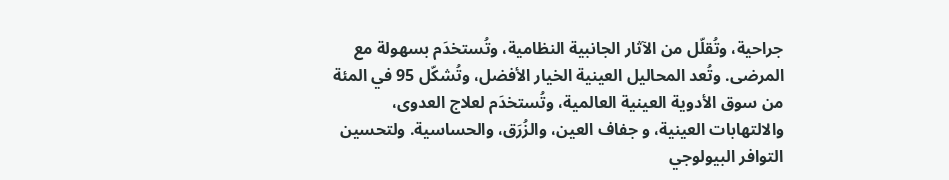جراحية، وتُقلّل من الآثار الجانبية النظامية، وتُستخدَم بسهولة مع المرضى. وتُعد المحاليل العينية الخيار الأفضل، وتُشكّل 95 في المئة من سوق الأدوية العينية العالمية، وتُستخدَم لعلاج العدوى، والالتهابات العينية، و جفاف العين، والزُرَق، والحساسية. ولتحسين التوافر البيولوجي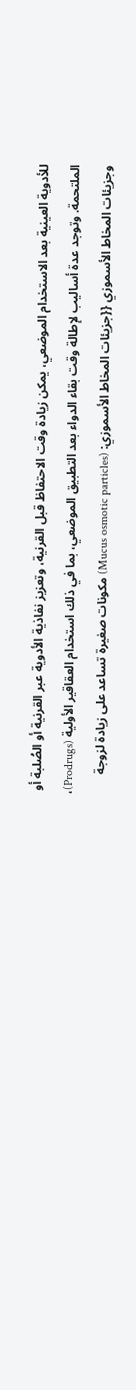للأدوية العينية بعد الاستخدام الموضعي، يمكن زيادة وقت الاحتفاظ قبل القرنية، وتعزيز نفاذية الأدوية عبر القرنية أو الصُلبة أو الملتحمة. وتوجد عدة أساليب لإطالة وقت بقاء الدواء بعد التطبيق الموضعي، بما في ذلك استخدام العقاقير الأولية (Prodrugs)، وجزيئات المخاط الأسموزي {{جزيئات المخاط الأسموزي: (Mucus osmotic particles) مكونات صغيرة تساعد على زيادة لزوجة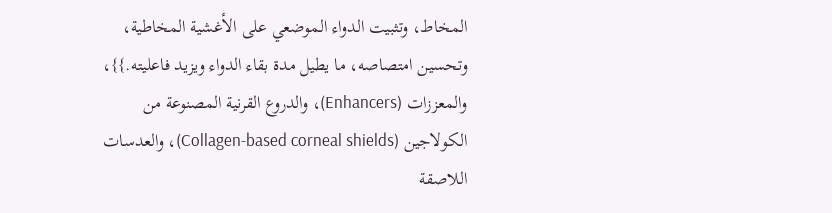المخاط، وتثبيت الدواء الموضعي على الأغشية المخاطية، وتحسين امتصاصه، ما يطيل مدة بقاء الدواء ويزيد فاعليته.}}، والمعززات (Enhancers)، والدروع القرنية المصنوعة من الكولاجين (Collagen-based corneal shields)، والعدسات اللاصقة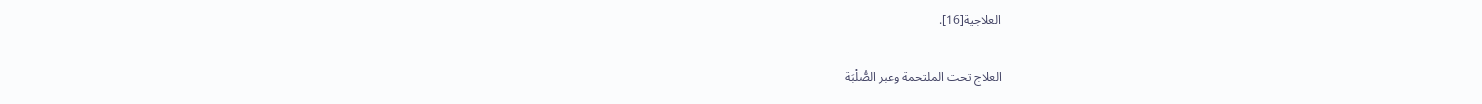العلاجية[16].

العلاج تحت الملتحمة وعبر الصُّلْبَة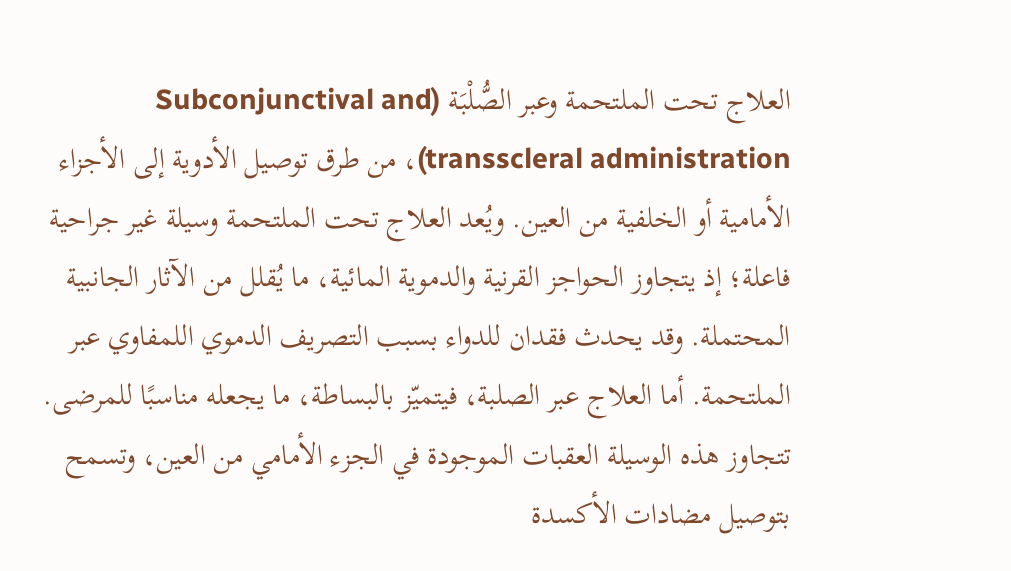العلاج تحت الملتحمة وعبر الصُّلْبَة (Subconjunctival and transscleral administration)، من طرق توصيل الأدوية إلى الأجزاء الأمامية أو الخلفية من العين. ويُعد العلاج تحت الملتحمة وسيلة غير جراحية فاعلة؛ إذ يتجاوز الحواجز القرنية والدموية المائية، ما يُقلل من الآثار الجانبية المحتملة. وقد يحدث فقدان للدواء بسبب التصريف الدموي اللمفاوي عبر الملتحمة. أما العلاج عبر الصلبة، فيتميّز بالبساطة، ما يجعله مناسبًا للمرضى. تتجاوز هذه الوسيلة العقبات الموجودة في الجزء الأمامي من العين، وتسمح بتوصيل مضادات الأكسدة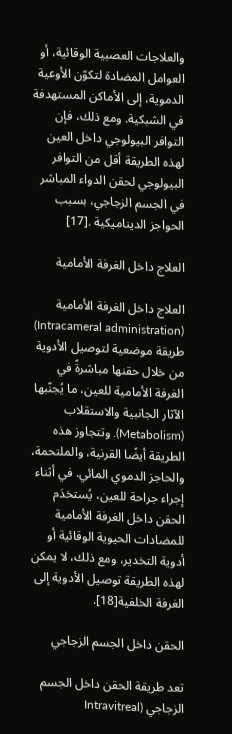والعلاجات العصبية الوقائية، أو العوامل المضادة لتكوّن الأوعية الدموية، إلى الأماكن المستهدفة في الشبكية. ومع ذلك، فإن التوافر البيولوجي داخل العين لهذه الطريقة أقل من التوافر البيولوجي لحقن الدواء المباشر في الجسم الزجاجي، بسبب الحواجز الديناميكية .[17]

العلاج داخل الغرفة الأمامية

العلاج داخل الغرفة الأمامية (Intracameral administration) طريقة موضعية لتوصيل الأدوية من خلال حقنها مباشرةً في الغرفة الأمامية للعين، ما يُجنّبها الآثار الجانبية والاستقلاب (Metabolism). وتتجاوز هذه الطريقة أيضًا القرنية، والملتحمة، والحاجز الدموي المائي. في أثناء إجراء جراحة للعين، يُستخدَم الحقن داخل الغرفة الأمامية للمضادات الحيوية الوقائية أو أدوية التخدير، ومع ذلك، لا يمكن لهذه الطريقة توصيل الأدوية إلى الغرفة الخلفية[18].

الحقن داخل الجسم الزجاجي

تعد طريقة الحقن داخل الجسم الزجاجي (Intravitreal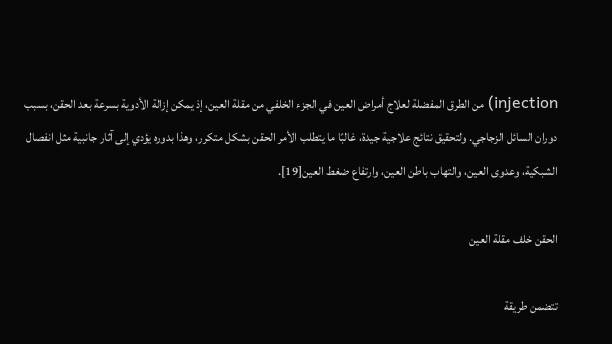injection) من الطرق المفضلة لعلاج أمراض العين في الجزء الخلفي من مقلة العين، إذ يمكن إزالة الأدوية بسرعة بعد الحقن، بسبب دوران السائل الزجاجي. ولتحقيق نتائج علاجية جيدة، غالبًا ما يتطلب الأمر الحقن بشكل متكرر، وهذا بدوره يؤدي إلى آثار جانبية مثل انفصال الشبكية، وعدوى العين، والتهاب باطن العين، وارتفاع ضغط العين[19].

الحقن خلف مقلة العين

تتضمن طريقة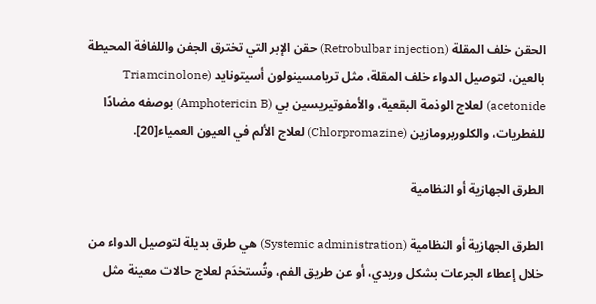الحقن خلف المقلة (Retrobulbar injection) حقن الإبر التي تخترق الجفن واللفافة المحيطة بالعين، لتوصيل الدواء خلف المقلة، مثل تريامسينولون أسيتونايد (Triamcinolone acetonide) لعلاج الوذمة البقعية، والأمفوتيريسين بي (Amphotericin B) بوصفه مضادًا للفطريات، والكلوربرومازين (Chlorpromazine) لعلاج الألم في العيون العمياء[20].

الطرق الجهازية أو النظامية

الطرق الجهازية أو النظامية (Systemic administration) هي طرق بديلة لتوصيل الدواء من خلال إعطاء الجرعات بشكل وريدي، أو عن طريق الفم، وتُستخدَم لعلاج حالات معينة مثل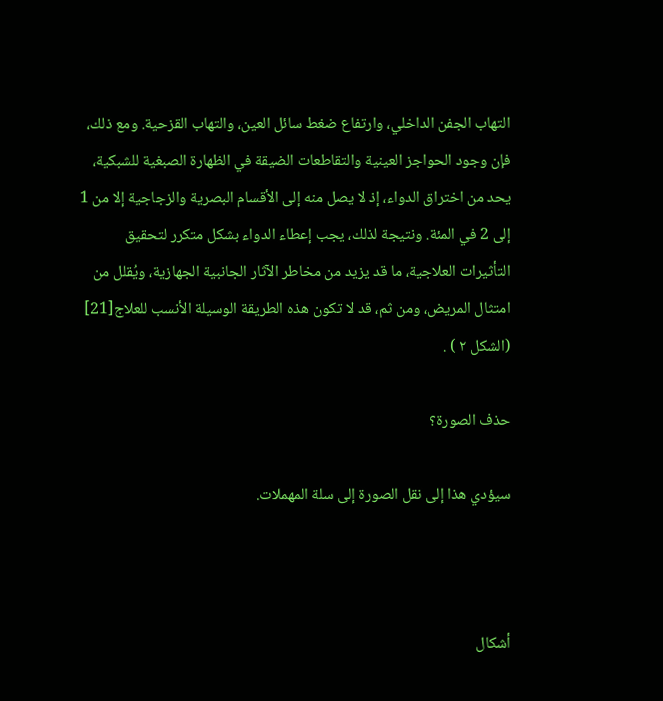التهاب الجفن الداخلي، وارتفاع ضغط سائل العين، والتهاب القزحية. ومع ذلك، فإن وجود الحواجز العينية والتقاطعات الضيقة في الظهارة الصبغية للشبكية، يحد من اختراق الدواء، إذ لا يصل منه إلى الأقسام البصرية والزجاجية إلا من 1 إلى 2 في المئة. ونتيجة لذلك، يجب إعطاء الدواء بشكل متكرر لتحقيق التأثيرات العلاجية، ما قد يزيد من مخاطر الآثار الجانبية الجهازية، ويُقلل من امتثال المريض، ومن ثم، قد لا تكون هذه الطريقة الوسيلة الأنسب للعلاج[21]  (الشكل ٢ ) .

حذف الصورة؟

سيؤدي هذا إلى نقل الصورة إلى سلة المهملات.



أشكال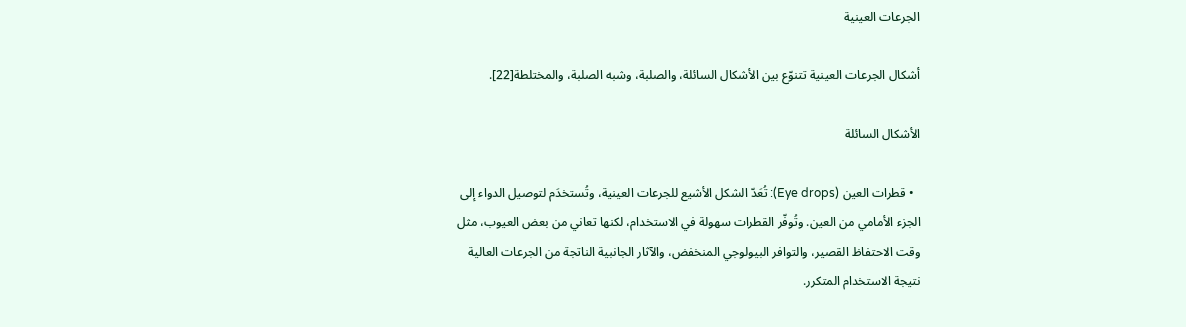الجرعات العينية

أشكال الجرعات العينية تتنوّع بين الأشكال السائلة، والصلبة، وشبه الصلبة، والمختلطة[22].

الأشكال السائلة

  • قطرات العين (Eye drops): تُعَدّ الشكل الأشيع للجرعات العينية، وتُستخدَم لتوصيل الدواء إلى الجزء الأمامي من العين. وتُوفّر القطرات سهولة في الاستخدام، لكنها تعاني من بعض العيوب، مثل وقت الاحتفاظ القصير، والتوافر البيولوجي المنخفض، والآثار الجانبية الناتجة من الجرعات العالية نتيجة الاستخدام المتكرر.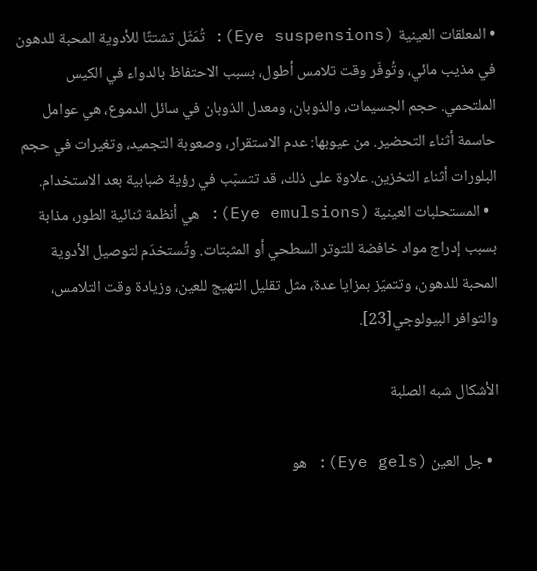• المعلقات العينية (Eye suspensions): تُمَثّل تشتتًا للأدوية المحبة للدهون في مذيب مائي، وتُوفّر وقت تلامس أطول، بسبب الاحتفاظ بالدواء في الكيس الملتحمي. حجم الجسيمات، والذوبان، ومعدل الذوبان في سائل الدموع، هي عوامل حاسمة أثناء التحضير. من عيوبها: عدم الاستقرار، وصعوبة التجميد، وتغيرات في حجم البلورات أثناء التخزين. علاوة على ذلك، قد تتسبّب في رؤية ضبابية بعد الاستخدام.
  • المستحلبات العينية (Eye emulsions): هي أنظمة ثنائية الطور، مذابة بسبب إدراج مواد خافضة للتوتر السطحي أو المثبتات. وتُستخدَم لتوصيل الأدوية المحبة للدهون، وتتميّز بمزايا عدة، مثل تقليل التهيج للعين، وزيادة وقت التلامس، والتوافر البيولوجي[23].

الأشكال شبه الصلبة

  • جل العين (Eye gels): هو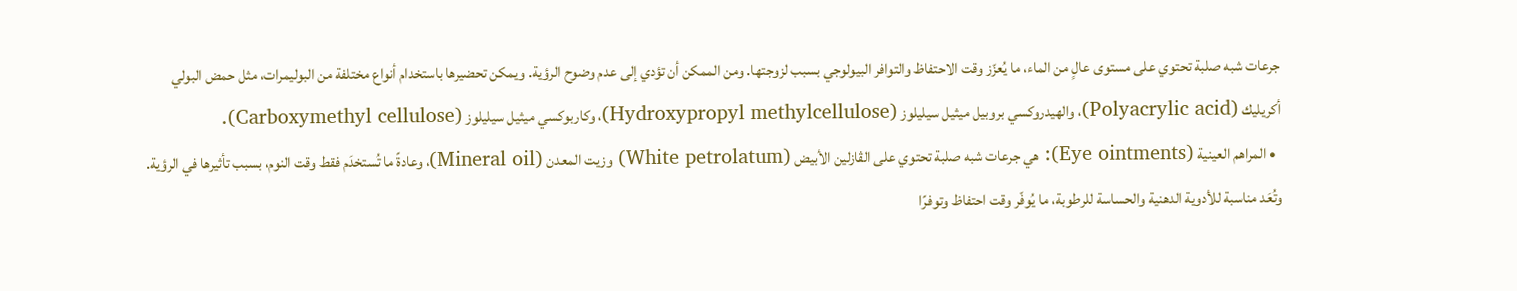جرعات شبه صلبة تحتوي على مستوى عالٍ من الماء، ما يُعزّز وقت الاحتفاظ والتوافر البيولوجي بسبب لزوجتها. ومن الممكن أن تؤدي إلى عدم وضوح الرؤية. ويمكن تحضيرها باستخدام أنواع مختلفة من البوليمرات، مثل حمض البولي أكريليك (Polyacrylic acid)، والهيدروكسي بروبيل ميثيل سيليلوز (Hydroxypropyl methylcellulose)، وكاربوكسي ميثيل سيليلوز (Carboxymethyl cellulose).
  • المراهم العينية (Eye ointments): هي جرعات شبه صلبة تحتوي على الڤازلين الأبيض (White petrolatum) وزيت المعدن (Mineral oil)، وعادةً ما تُستخدَم فقط وقت النوم، بسبب تأثيرها في الرؤية. وتُعَد مناسبة للأدوية الدهنية والحساسة للرطوبة، ما يُوفّر وقت احتفاظ وتوفرًا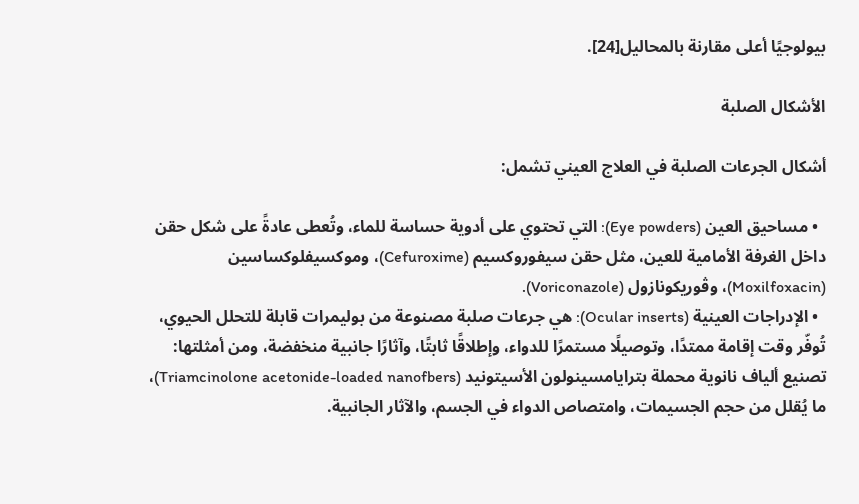بيولوجيًا أعلى مقارنة بالمحاليل[24].

الأشكال الصلبة

أشكال الجرعات الصلبة في العلاج العيني تشمل:

  • مساحيق العين (Eye powders): التي تحتوي على أدوية حساسة للماء، وتُعطى عادةً على شكل حقن داخل الغرفة الأمامية للعين، مثل حقن سيفوروكسيم (Cefuroxime)، وموكسيفلوكساسين (Moxilfoxacin)، وڨوريكونازول (Voriconazole).
  • الإدراجات العينية (Ocular inserts): هي جرعات صلبة مصنوعة من بوليمرات قابلة للتحلل الحيوي، تُوفّر وقت إقامة ممتدًا، وتوصيلًا مستمرًا للدواء، وإطلاقًا ثابتًا، وآثارًا جانبية منخفضة، ومن أمثلتها: تصنيع ألياف نانوية محملة بترايامسينولون الأسيتونيد (Triamcinolone acetonide-loaded nanofbers)، ما يُقلل من حجم الجسيمات، وامتصاص الدواء في الجسم، والآثار الجانبية.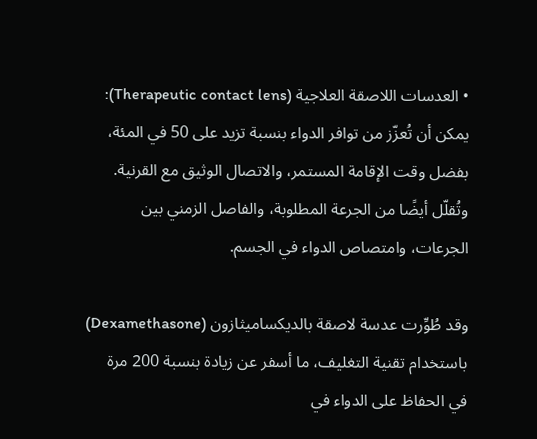• العدسات اللاصقة العلاجية (Therapeutic contact lens): يمكن أن تُعزّز من توافر الدواء بنسبة تزيد على 50 في المئة، بفضل وقت الإقامة المستمر، والاتصال الوثيق مع القرنية. وتُقلّل أيضًا من الجرعة المطلوبة، والفاصل الزمني بين الجرعات، وامتصاص الدواء في الجسم.

وقد طُوِّرت عدسة لاصقة بالديكساميثازون (Dexamethasone) باستخدام تقنية التغليف، ما أسفر عن زيادة بنسبة 200 مرة في الحفاظ على الدواء في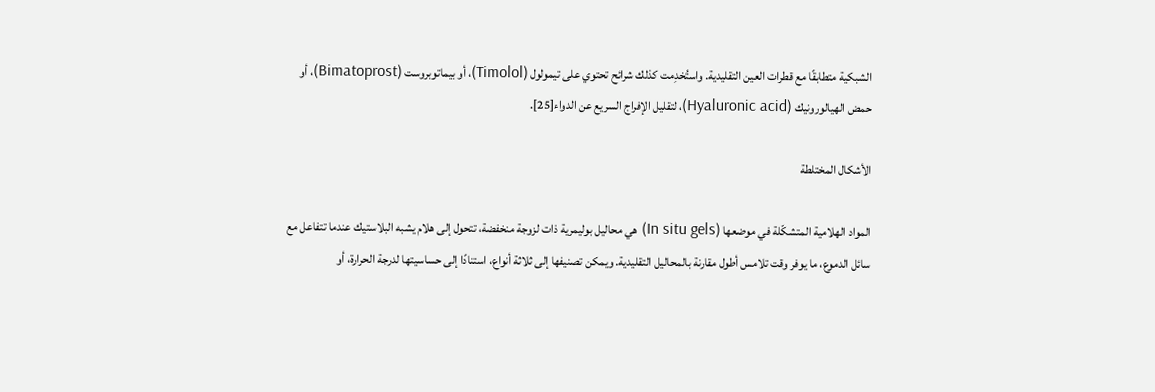الشبكية متطابقًا مع قطرات العين التقليدية. واستُخدِمت كذلك شرائح تحتوي على تيمولول (Timolol)، أو بيماتوبروست (Bimatoprost)، أو حمض الهيالورونيك (Hyaluronic acid)، لتقليل الإفراج السريع عن الدواء[25].

الأشكال المختلطة

المواد الهلامية المتشكّلة في موضعها (In situ gels) هي محاليل بوليمرية ذات لزوجة منخفضة، تتحول إلى هلام يشبه البلاستيك عندما تتفاعل مع سائل الدموع، ما يوفر وقت تلامس أطول مقارنة بالمحاليل التقليدية. ويمكن تصنيفها إلى ثلاثة أنواع، استنادًا إلى حساسيتها لدرجة الحرارة، أو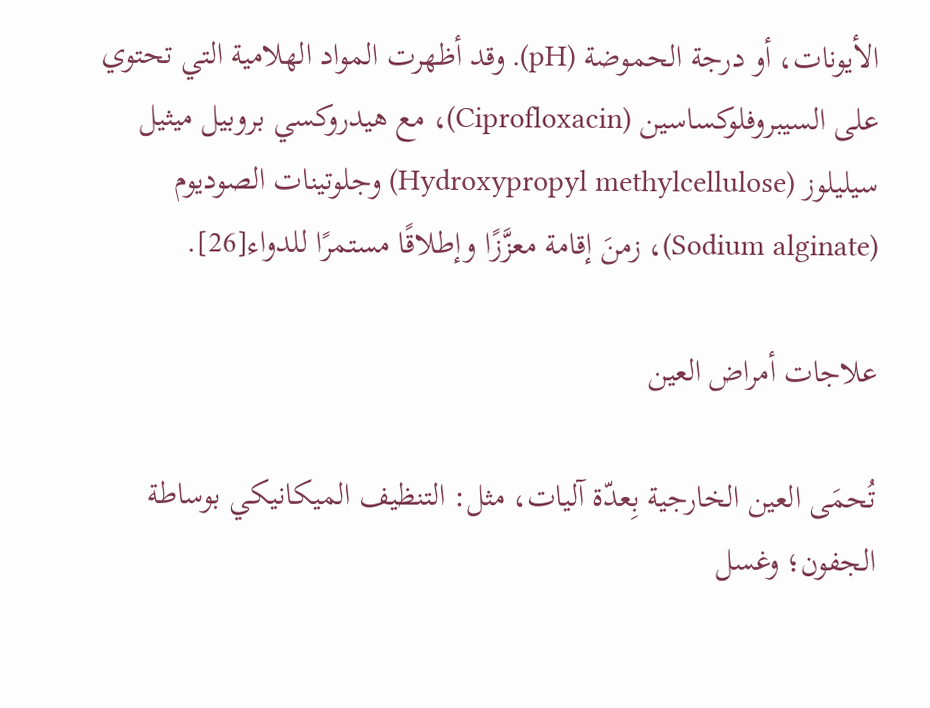الأيونات، أو درجة الحموضة (pH). وقد أظهرت المواد الهلامية التي تحتوي على السيبروفلوكساسين (Ciprofloxacin)، مع هيدروكسي بروبيل ميثيل سيليلوز (Hydroxypropyl methylcellulose) وجلوتينات الصوديوم (Sodium alginate)، زمنَ إقامة معزَّزًا وإطلاقًا مستمرًا للدواء[26].

علاجات أمراض العين

تُحمَى العين الخارجية بِعدّة آليات، مثل: التنظيف الميكانيكي بوساطة الجفون؛ وغسل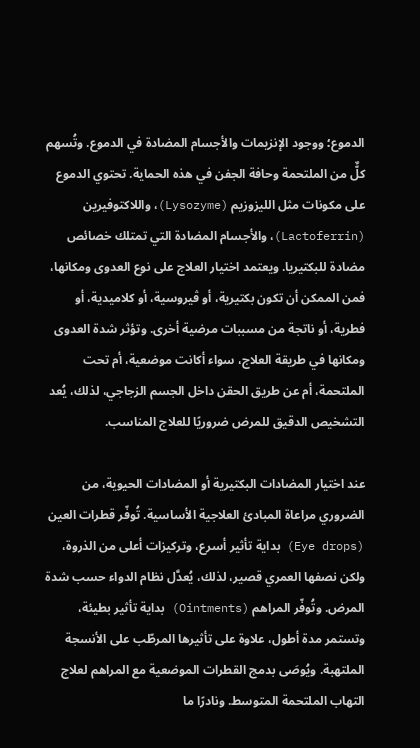الدموع؛ ووجود الإنزيمات والأجسام المضادة في الدموع. وتُسهم كلٌّ من الملتحمة وحافة الجفن في هذه الحماية. تحتوي الدموع على مكونات مثل الليزوزيم (Lysozyme)، واللاكتوفيرين (Lactoferrin)، والأجسام المضادة التي تمتلك خصائص مضادة للبكتيريا. ويعتمد اختيار العلاج على نوع العدوى ومكانها، فمن الممكن أن تكون بكتيرية، أو ڨيروسية، أو كلاميدية، أو فطرية، أو ناتجة من مسببات مرضية أخرى. وتؤثر شدة العدوى ومكانها في طريقة العلاج، سواء أكانت موضعية، أم تحت الملتحمة، أم عن طريق الحقن داخل الجسم الزجاجي، لذلك، يُعد التشخيص الدقيق للمرض ضروريًا للعلاج المناسب.

عند اختيار المضادات البكتيرية أو المضادات الحيوية، من الضروري مراعاة المبادئ العلاجية الأساسية. تُوفّر قطرات العين (Eye drops) بداية تأثير أسرع، وتركيزات أعلى من الذروة، ولكن نصفها العمري قصير، لذلك، يُعدَّل نظام الدواء حسب شدة المرض. وتُوفّر المراهم (Ointments) بداية تأثير بطيئة، وتستمر مدة أطول، علاوة على تأثيرها المرطّب على الأنسجة الملتهبة. ويُوصَى بدمج القطرات الموضعية مع المراهم لعلاج التهاب الملتحمة المتوسط. ونادرًا ما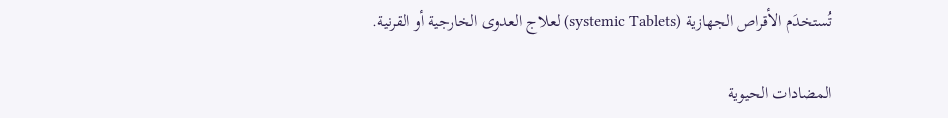تُستخدَم الأقراص الجهازية (systemic Tablets) لعلاج العدوى الخارجية أو القرنية.

المضادات الحيوية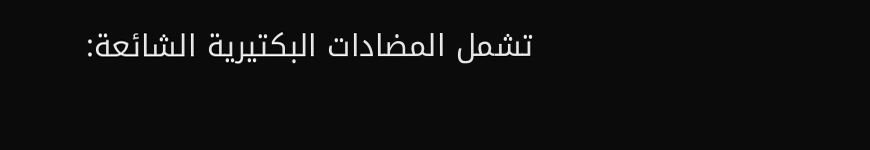تشمل المضادات البكتيرية الشائعة: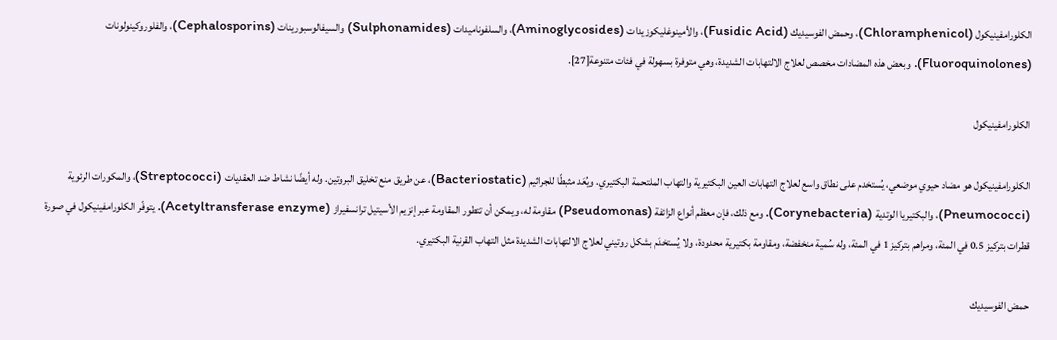الكلورامفينيكول (Chloramphenicol)، وحمض الفوسيديك (Fusidic Acid)، والأمينوغليكوزيدات (Aminoglycosides)، والسلفوناميدات (Sulphonamides) والسيفالوسبورينات (Cephalosporins)، والفلوروكينولونات (Fluoroquinolones). وبعض هذه المضادات مخصص لعلاج الالتهابات الشديدة، وهي متوفرة بسهولة في فئات متنوعة[27].

الكلورامفينيكول

الكلورامفينيكول هو مضاد حيوي موضعي، يُستخدم على نطاق واسع لعلاج التهابات العين البكتيرية والتهاب الملتحمة البكتيري. ويُعَد مثبطًا للجراثيم (Bacteriostatic)، عن طريق منع تخليق البروتين. وله أيضًا نشاط ضد العقديات (Streptococci)، والمكورات الرئوية (Pneumococci)، والبكتيريا الوتدية (Corynebacteria). ومع ذلك، فإن معظم أنواع الزائفة (Pseudomonas) مقاومة له، ويمكن أن تتطور المقاومة عبر إنزيم الأسيتيل ترانسفيراز (Acetyltransferase enzyme). يتوفّر الكلورامفينيكول في صورة قطرات بتركيز 0.5 في المئة، ومراهم بتركيز 1 في المئة، وله سُمية منخفضة، ومقاومة بكتيرية محدودة، ولا يُستخدَم بشكل روتيني لعلاج الالتهابات الشديدة مثل التهاب القرنية البكتيري.

حمض الفوسيديك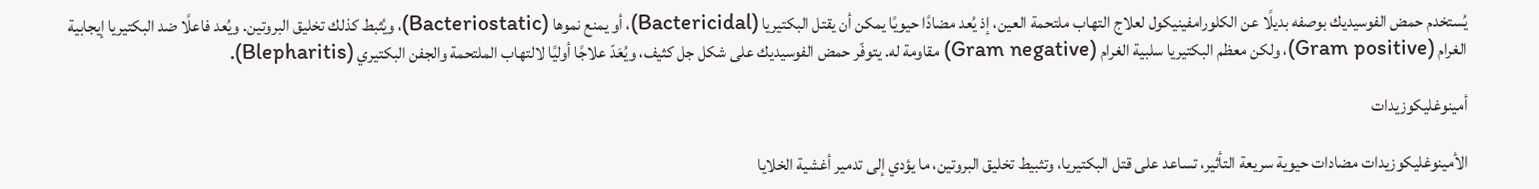يُستخدم حمض الفوسيديك بوصفه بديلًا عن الكلورامفينيكول لعلاج التهاب ملتحمة العين، إذ يُعد مضادًا حيويًا يمكن أن يقتل البكتيريا (Bactericidal)، أو يمنع نموها (Bacteriostatic)، ويُثبط كذلك تخليق البروتين. ويُعد فاعلًا ضد البكتيريا إيجابية الغرام (Gram positive)، ولكن معظم البكتيريا سلبية الغرام (Gram negative) مقاومة له. يتوفّر حمض الفوسيديك على شكل جل كثيف، ويُعَدّ علاجًا أوليًا لالتهاب الملتحمة والجفن البكتيري (Blepharitis).

أمينوغليكوزيدات

الأمينوغليكوزيدات مضادات حيوية سريعة التأثير، تساعد على قتل البكتيريا، وتثبيط تخليق البروتين، ما يؤدي إلى تدمير أغشية الخلايا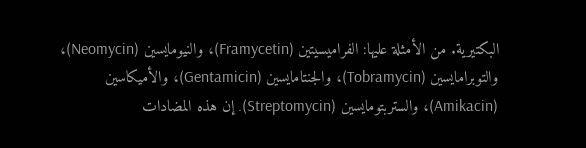البكتيرية. من الأمثلة عليها: الفراميسيتين (Framycetin)، والنيومايسين (Neomycin)، والتوبرامايسين (Tobramycin)، والجنتامايسين (Gentamicin)، والأميكاسين (Amikacin)، والستربتومايسين (Streptomycin). إن هذه المضادات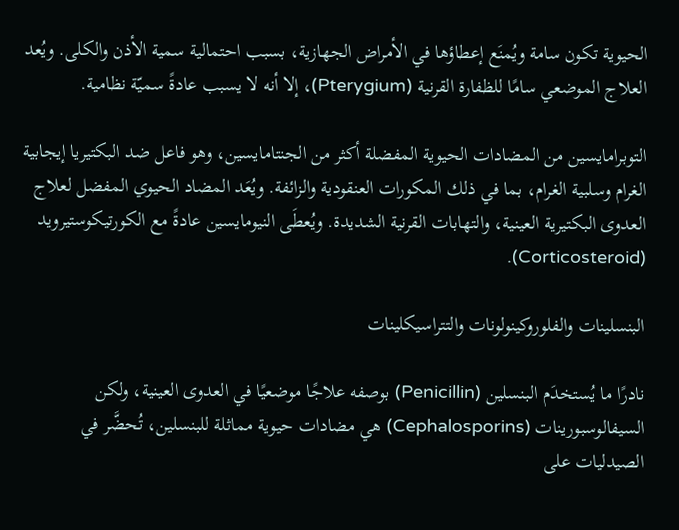الحيوية تكون سامة ويُمنَع إعطاؤها في الأمراض الجهازية، بسبب احتمالية سمية الأذن والكلى. ويُعد العلاج الموضعي سامًا للظفارة القرنية (Pterygium)، إلا أنه لا يسبب عادةً سميّة نظامية.

التوبرامايسين من المضادات الحيوية المفضلة أكثر من الجنتامايسين، وهو فاعل ضد البكتيريا إيجابية الغرام وسلبية الغرام، بما في ذلك المكورات العنقودية والزائفة. ويُعَد المضاد الحيوي المفضل لعلاج العدوى البكتيرية العينية، والتهابات القرنية الشديدة. ويُعطَى النيومايسين عادةً مع الكورتيكوستيرويد (Corticosteroid).

البنسلينات والفلوروكينولونات والتتراسيكلينات

نادرًا ما يُستخدَم البنسلين (Penicillin) بوصفه علاجًا موضعيًا في العدوى العينية، ولكن السيفالوسبورينات (Cephalosporins) هي مضادات حيوية مماثلة للبنسلين، تُحضَّر في الصيدليات على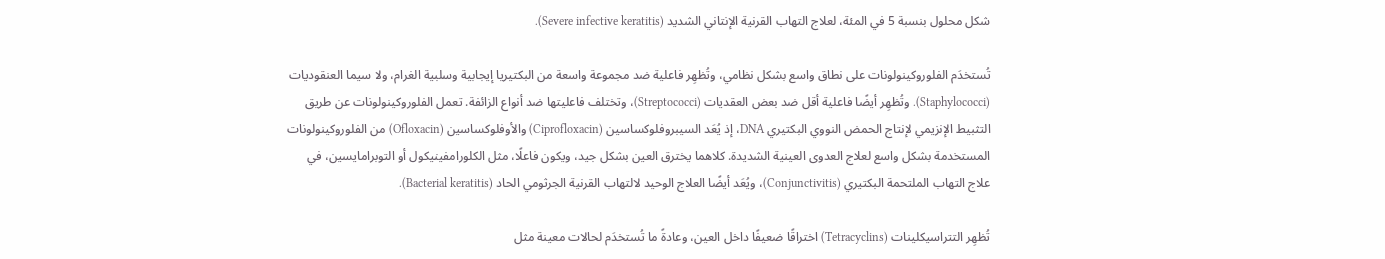شكل محلول بنسبة 5 في المئة، لعلاج التهاب القرنية الإنتاني الشديد (Severe infective keratitis).

تُستخدَم الفلوروكينولونات على نطاق واسع بشكل نظامي، وتُظهِر فاعلية ضد مجموعة واسعة من البكتيريا إيجابية وسلبية الغرام، ولا سيما العنقوديات (Staphylococci). وتُظهِر أيضًا فاعلية أقل ضد بعض العقديات (Streptococci)، وتختلف فاعليتها ضد أنواع الزائفة. تعمل الفلوروكينولونات عن طريق التثبيط الإنزيمي لإنتاج الحمض النووي البكتيري DNA، إذ يُعَد السيبروفلوكساسين (Ciprofloxacin) والأوفلوكساسين (Ofloxacin) من الفلوروكينولونات المستخدمة بشكل واسع لعلاج العدوى العينية الشديدة. كلاهما يخترق العين بشكل جيد، ويكون فاعلًا، مثل الكلورامفينيكول أو التوبرامايسين، في علاج التهاب الملتحمة البكتيري (Conjunctivitis)، ويُعَد أيضًا العلاج الوحيد لالتهاب القرنية الجرثومي الحاد (Bacterial keratitis).

تُظهِر التتراسيكلينات (Tetracyclins) اختراقًا ضعيفًا داخل العين، وعادةً ما تُستخدَم لحالات معينة مثل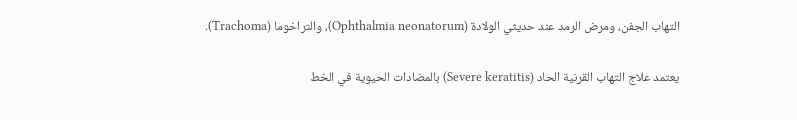التهاب الجفن، ومرض الرمد عند حديثي الولادة (Ophthalmia neonatorum)، والتراخوما (Trachoma).

يعتمد علاج التهاب القرنية الحاد (Severe keratitis) بالمضادات الحيوية في الخط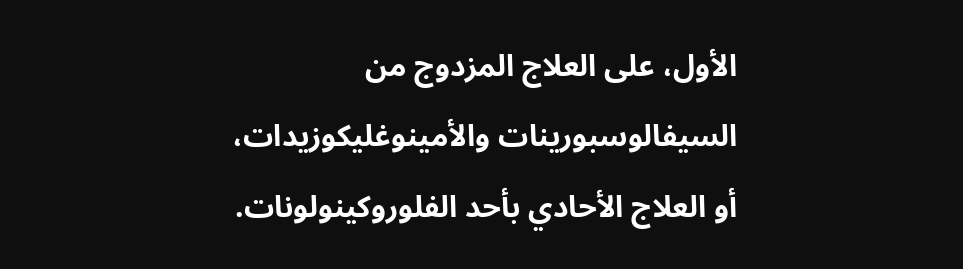الأول، على العلاج المزدوج من السيفالوسبورينات والأمينوغليكوزيدات، أو العلاج الأحادي بأحد الفلوروكينولونات.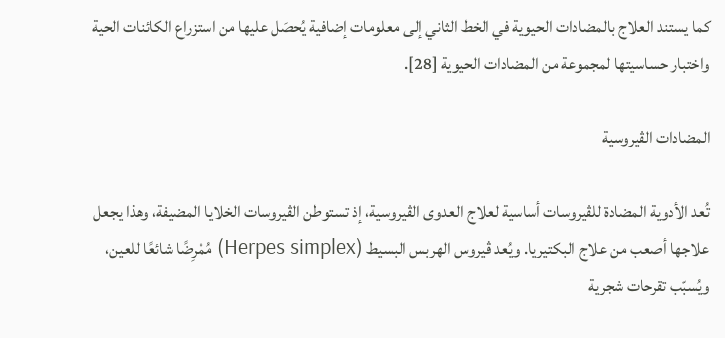كما يستند العلاج بالمضادات الحيوية في الخط الثاني إلى معلومات إضافية يُحصَل عليها من استزراع الكائنات الحية واختبار حساسيتها لمجموعة من المضادات الحيوية [28].

المضادات الڨيروسية

تُعد الأدوية المضادة للڨيروسات أساسية لعلاج العدوى الڨيروسية، إذ تستوطن الڨيروسات الخلايا المضيفة، وهذا يجعل علاجها أصعب من علاج البكتيريا. ويُعد ڨيروس الهربس البسيط (Herpes simplex) مُمْرِضًا شائعًا للعين، ويُسبّب تقرحات شجرية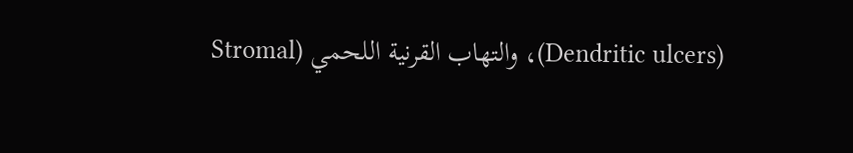(Dendritic ulcers)، والتهاب القرنية اللحمي (Stromal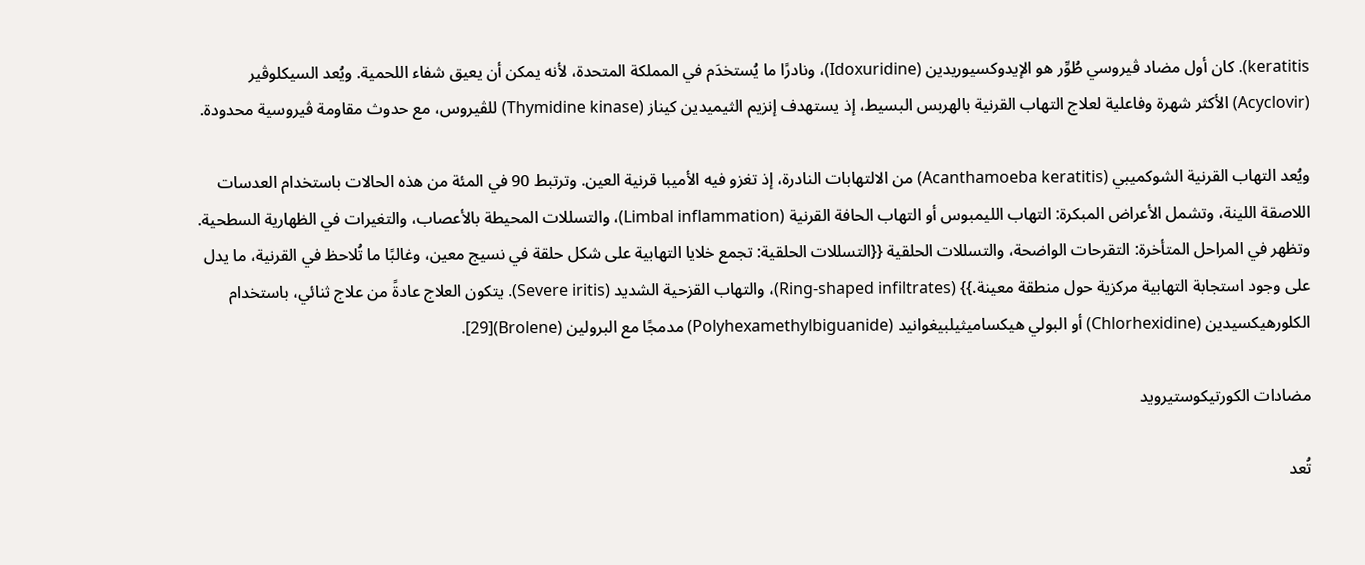keratitis). كان أول مضاد ڨيروسي طُوِّر هو الإيدوكسيوريدين (Idoxuridine)، ونادرًا ما يُستخدَم في المملكة المتحدة، لأنه يمكن أن يعيق شفاء اللحمية. ويُعد السيكلوڤير (Acyclovir) الأكثر شهرة وفاعلية لعلاج التهاب القرنية بالهربس البسيط، إذ يستهدف إنزيم الثيميدين كيناز (Thymidine kinase) للڨيروس، مع حدوث مقاومة ڨيروسية محدودة.

ويُعد التهاب القرنية الشوكميبي (Acanthamoeba keratitis) من الالتهابات النادرة، إذ تغزو فيه الأميبا قرنية العين. وترتبط 90 في المئة من هذه الحالات باستخدام العدسات اللاصقة اللينة، وتشمل الأعراض المبكرة: التهاب الليمبوس أو التهاب الحافة القرنية (Limbal inflammation)، والتسللات المحيطة بالأعصاب، والتغيرات في الظهارية السطحية. وتظهر في المراحل المتأخرة: التقرحات الواضحة، والتسللات الحلقية {{التسللات الحلقية: تجمع خلايا التهابية على شكل حلقة في نسيج معين، وغالبًا ما تُلاحظ في القرنية، ما يدل على وجود استجابة التهابية مركزية حول منطقة معينة.}} (Ring-shaped infiltrates)، والتهاب القزحية الشديد (Severe iritis). يتكون العلاج عادةً من علاج ثنائي، باستخدام الكلورهيكسيدين (Chlorhexidine) أو البولي هيكساميثيلبيغوانيد (Polyhexamethylbiguanide) مدمجًا مع البرولين (Brolene)[29].

مضادات الكورتيكوستيرويد

تُعد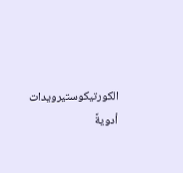الكورتيكوستيرويدات أدويةً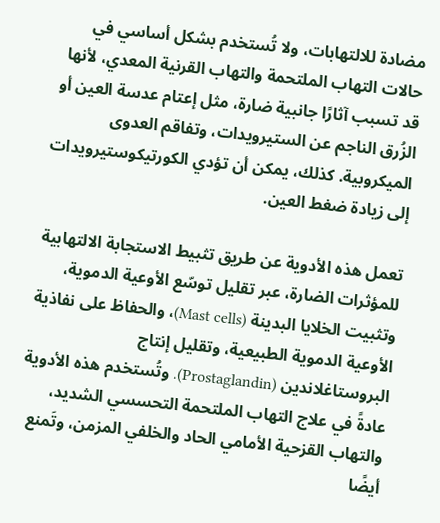مضادة للالتهابات، ولا تُستخدم بشكل أساسي في حالات التهاب الملتحمة والتهاب القرنية المعدي، لأنها قد تسبب آثارًا جانبية ضارة، مثل إعتام عدسة العين أو الزُرق الناجم عن الستيرويدات، وتفاقم العدوى الميكروبية. كذلك، يمكن أن تؤدي الكورتيكوستيرويدات إلى زيادة ضغط العين.

تعمل هذه الأدوية عن طريق تثبيط الاستجابة الالتهابية للمؤثرات الضارة، عبر تقليل توسّع الأوعية الدموية، وتثبيت الخلايا البدينة (Mast cells)، والحفاظ على نفاذية الأوعية الدموية الطبيعية، وتقليل إنتاج البروستاغلاندين (Prostaglandin). وتُستخدم هذه الأدوية عادةً في علاج التهاب الملتحمة التحسسي الشديد، والتهاب القزحية الأمامي الحاد والخلفي المزمن، وتَمنع أيضًا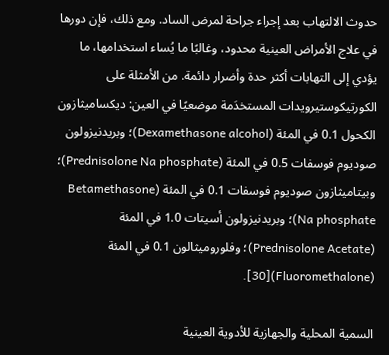حدوث الالتهاب بعد إجراء جراحة لمرض الساد. ومع ذلك، فإن دورها في علاج الأمراض العينية محدود، وغالبًا ما يُساء استخدامها، ما يؤدي إلى التهابات أكثر حدة وأضرار دائمة. من الأمثلة على الكورتيكوستيرويدات المستخدَمة موضعيًا في العين: ديكساميثازون الكحول 0.1 في المئة (Dexamethasone alcohol)؛ وبريدنيزولون صوديوم فوسفات 0.5 في المئة (Prednisolone Na phosphate)؛ وبيتاميثازون صوديوم فوسفات 0.1 في المئة (Betamethasone Na phosphate)؛ وبريدنيزولون أسيتات 1.0 في المئة (Prednisolone Acetate)؛ وفلوروميثالون 0.1 في المئة (Fluoromethalone)[30].

السمية المحلية والجهازية للأدوية العينية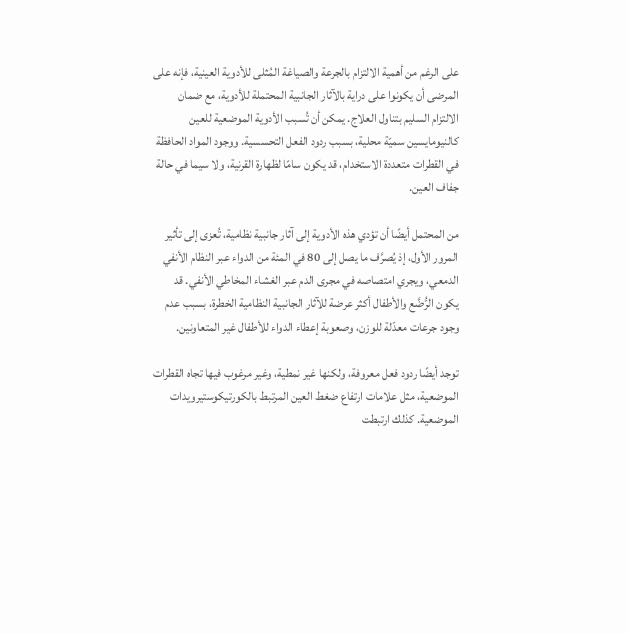على الرغم من أهمية الالتزام بالجرعة والصياغة المُثلى للأدوية العينية، فإنه على المرضى أن يكونوا على دراية بالآثار الجانبية المحتملة للأدوية، مع ضمان الالتزام السليم بتناول العلاج. يمكن أن تُسبب الأدوية الموضعية للعين كالنيومايسين سميّة محلية، بسبب ردود الفعل التحسسية. ووجود المواد الحافظة في القطرات متعددة الاستخدام، قد يكون سامًا لظهارة القرنية، ولا سيما في حالة جفاف العين.

من المحتمل أيضًا أن تؤدي هذه الأدوية إلى آثار جانبية نظامية، تُعزى إلى تأثير المرور الأول، إذ يُصرَّف ما يصل إلى 80 في المئة من الدواء عبر النظام الأنفي الدمعي، ويجري امتصاصه في مجرى الدم عبر الغشاء المخاطي الأنفي. قد يكون الرُّضَّع والأطفال أكثر عرضة للآثار الجانبية النظامية الخطرة، بسبب عدم وجود جرعات معدّلة للوزن، وصعوبة إعطاء الدواء للأطفال غير المتعاونين.

توجد أيضًا ردود فعل معروفة، ولكنها غير نمطية، وغير مرغوب فيها تجاه القطرات الموضعية، مثل علامات ارتفاع ضغط العين المرتبط بالكورتيكوستيرويدات الموضعية. كذلك ارتبطت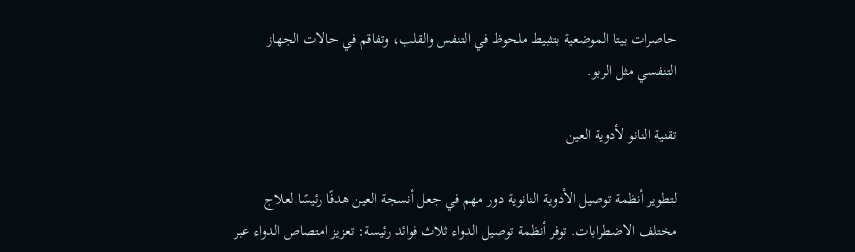حاصرات بيتا الموضعية بتثبيط ملحوظ في التنفس والقلب، وتفاقم في حالات الجهاز التنفسي مثل الربو.

تقنية النانو لأدوية العين

لتطوير أنظمة توصيل الأدوية النانوية دور مهم في جعل أنسجة العين هدفًا رئيسًا لعلاج مختلف الاضطرابات. توفر أنظمة توصيل الدواء ثلاث فوائد رئيسة: تعزيز امتصاص الدواء عبر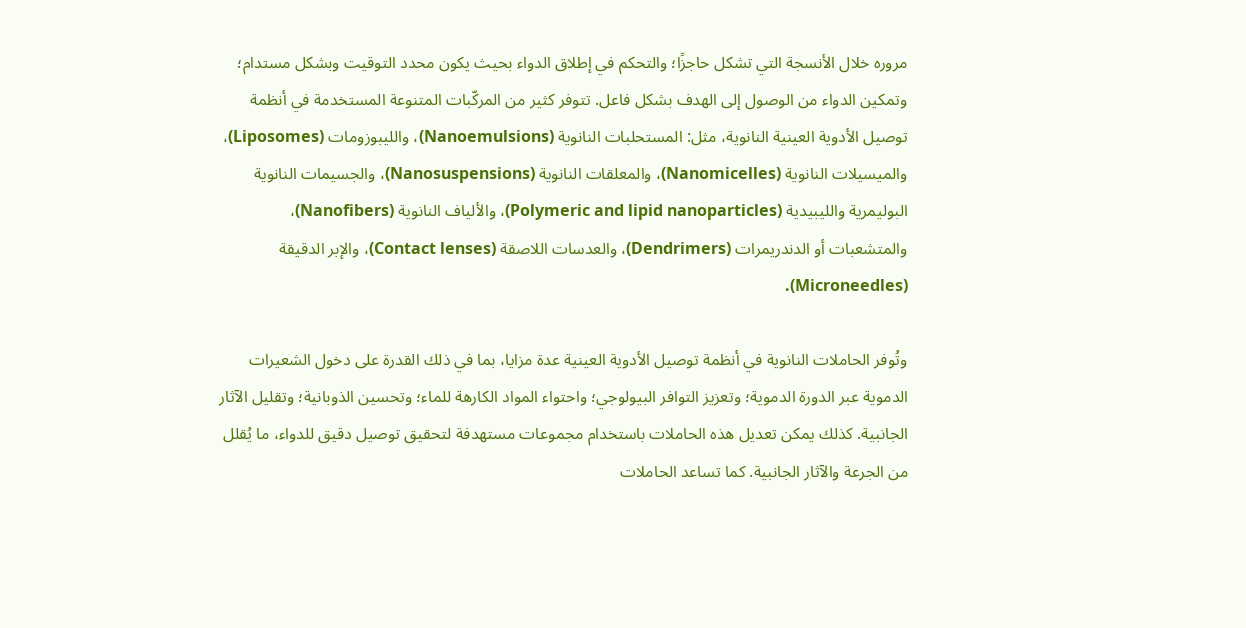مروره خلال الأنسجة التي تشكل حاجزًا؛ والتحكم في إطلاق الدواء بحيث يكون محدد التوقيت وبشكل مستدام؛ وتمكين الدواء من الوصول إلى الهدف بشكل فاعل. تتوفر كثير من المركّبات المتنوعة المستخدمة في أنظمة توصيل الأدوية العينية النانوية، مثل: المستحلبات النانوية (Nanoemulsions)، والليبوزومات (Liposomes)، والميسيلات النانوية (Nanomicelles)، والمعلقات النانوية (Nanosuspensions)، والجسيمات النانوية البوليمرية والليبيدية (Polymeric and lipid nanoparticles)، والألياف النانوية (Nanofibers)، والمتشعبات أو الدندريمرات (Dendrimers)، والعدسات اللاصقة (Contact lenses)، والإبر الدقيقة (Microneedles).

وتُوفر الحاملات النانوية في أنظمة توصيل الأدوية العينية عدة مزايا، بما في ذلك القدرة على دخول الشعيرات الدموية عبر الدورة الدموية؛ وتعزيز التوافر البيولوجي؛ واحتواء المواد الكارهة للماء؛ وتحسين الذوبانية؛ وتقليل الآثار الجانبية. كذلك يمكن تعديل هذه الحاملات باستخدام مجموعات مستهدفة لتحقيق توصيل دقيق للدواء، ما يُقلل من الجرعة والآثار الجانبية. كما تساعد الحاملات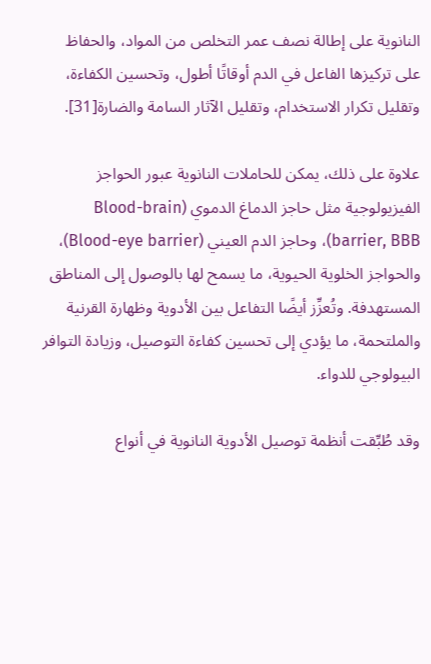النانوية على إطالة نصف عمر التخلص من المواد، والحفاظ على تركيزها الفاعل في الدم أوقاتًا أطول، وتحسين الكفاءة، وتقليل تكرار الاستخدام، وتقليل الآثار السامة والضارة[31].

علاوة على ذلك، يمكن للحاملات النانوية عبور الحواجز الفيزيولوجية مثل حاجز الدماغ الدموي (Blood-brain barrier, BBB)، وحاجز الدم العيني (Blood-eye barrier)، والحواجز الخلوية الحيوية، ما يسمح لها بالوصول إلى المناطق المستهدفة. وتُعزِّز أيضًا التفاعل بين الأدوية وظهارة القرنية والملتحمة، ما يؤدي إلى تحسين كفاءة التوصيل، وزيادة التوافر البيولوجي للدواء.

وقد طُبِّقت أنظمة توصيل الأدوية النانوية في أنواع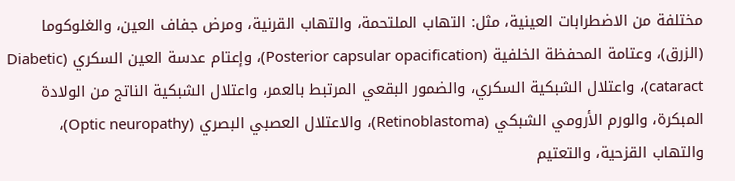مختلفة من الاضطرابات العينية، مثل: التهاب الملتحمة، والتهاب القرنية، ومرض جفاف العين، والغلوكوما (الزرق)، وعتامة المحفظة الخلفية (Posterior capsular opacification)، وإعتام عدسة العين السكري (Diabetic cataract)، واعتلال الشبكية السكري، والضمور البقعي المرتبط بالعمر، واعتلال الشبكية الناتج من الولادة المبكرة، والورم الأرومي الشبكي (Retinoblastoma)، والاعتلال العصبي البصري (Optic neuropathy)، والتهاب القزحية، والتعتيم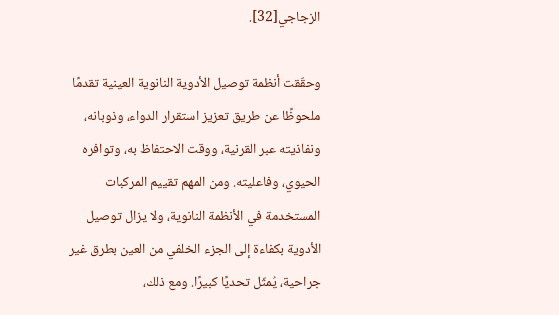الزجاجي[32].

وحقّقت أنظمة توصيل الأدوية النانوية العينية تقدمًا ملحوظًا عن طريق تعزيز استقرار الدواء، وذوبانه، ونفاذيته عبر القرنية، ووقت الاحتفاظ به، وتوافره الحيوي، وفاعليته. ومن المهم تقييم المركبات المستخدمة في الأنظمة النانوية، ولا يزال توصيل الأدوية بكفاءة إلى الجزء الخلفي من العين بطرق غير جراحية، يُمثّل تحديًا كبيرًا. ومع ذلك،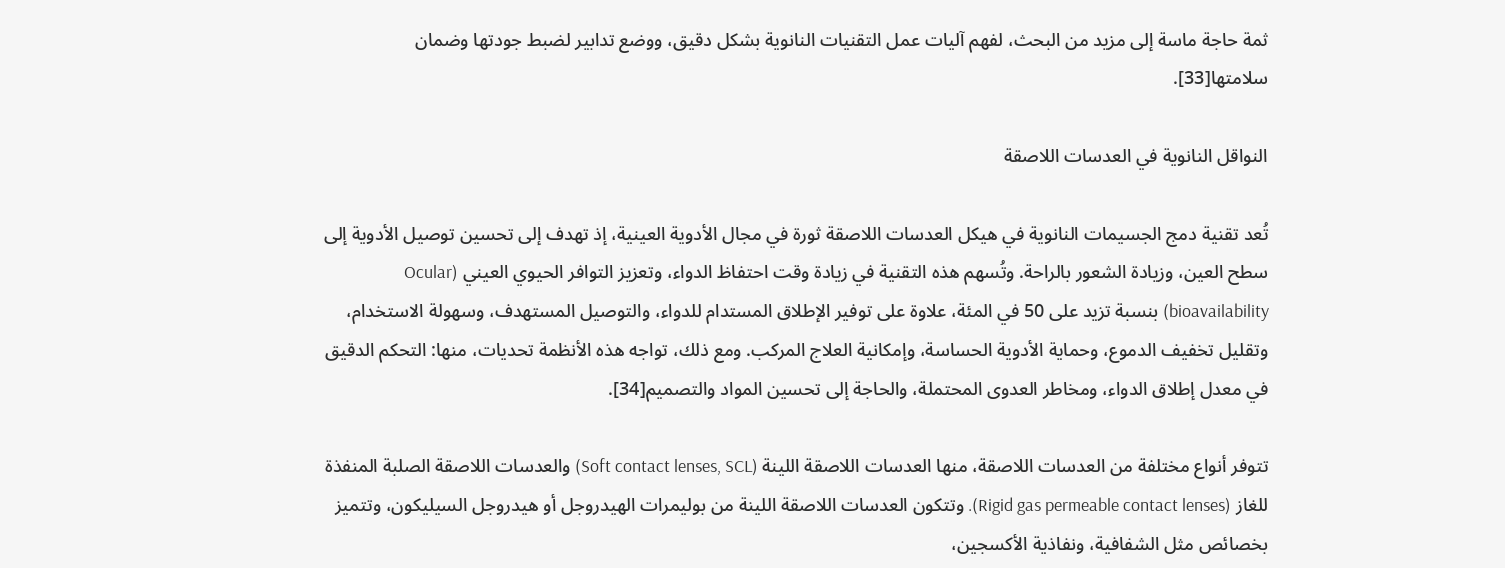ثمة حاجة ماسة إلى مزيد من البحث، لفهم آليات عمل التقنيات النانوية بشكل دقيق، ووضع تدابير لضبط جودتها وضمان سلامتها[33].

النواقل النانوية في العدسات اللاصقة

تُعد تقنية دمج الجسيمات النانوية في هيكل العدسات اللاصقة ثورة في مجال الأدوية العينية، إذ تهدف إلى تحسين توصيل الأدوية إلى سطح العين، وزيادة الشعور بالراحة. وتُسهم هذه التقنية في زيادة وقت احتفاظ الدواء، وتعزيز التوافر الحيوي العيني (Ocular bioavailability) بنسبة تزيد على 50 في المئة، علاوة على توفير الإطلاق المستدام للدواء، والتوصيل المستهدف، وسهولة الاستخدام، وتقليل تخفيف الدموع، وحماية الأدوية الحساسة، وإمكانية العلاج المركب. ومع ذلك، تواجه هذه الأنظمة تحديات، منها: التحكم الدقيق في معدل إطلاق الدواء، ومخاطر العدوى المحتملة، والحاجة إلى تحسين المواد والتصميم[34].

تتوفر أنواع مختلفة من العدسات اللاصقة، منها العدسات اللاصقة اللينة (Soft contact lenses, SCL) والعدسات اللاصقة الصلبة المنفذة للغاز (Rigid gas permeable contact lenses). وتتكون العدسات اللاصقة اللينة من بوليمرات الهيدروجل أو هيدروجل السيليكون، وتتميز بخصائص مثل الشفافية، ونفاذية الأكسجين،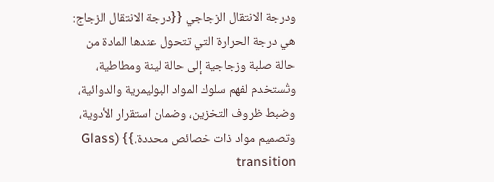ودرجة الانتقال الزجاجي {{درجة الانتقال الزجاج: هي درجة الحرارة التي تتحول عندها المادة من حالة صلبة وزجاجية إلى حالة لينة ومطاطية، وتُستخدم لفهم سلوك المواد البوليمرية والدوائية، وضبط ظروف التخزين، وضمان استقرار الأدوية، وتصميم مواد ذات خصائص محددة.}} (Glass transition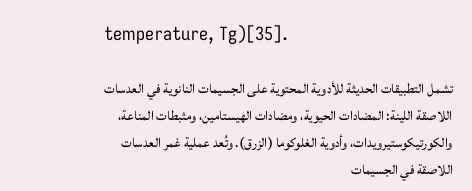temperature, Tg)[35].

تشمل التطبيقات الحديثة للأدوية المحتوية على الجسيمات النانوية في العدسات اللاصقة اللينة: المضادات الحيوية، ومضادات الهيستامين، ومثبطات المناعة، والكورتيكوستيرويدات، وأدوية الغلوكوما (الزرق). وتُعد عملية غمر العدسات اللاصقة في الجسيمات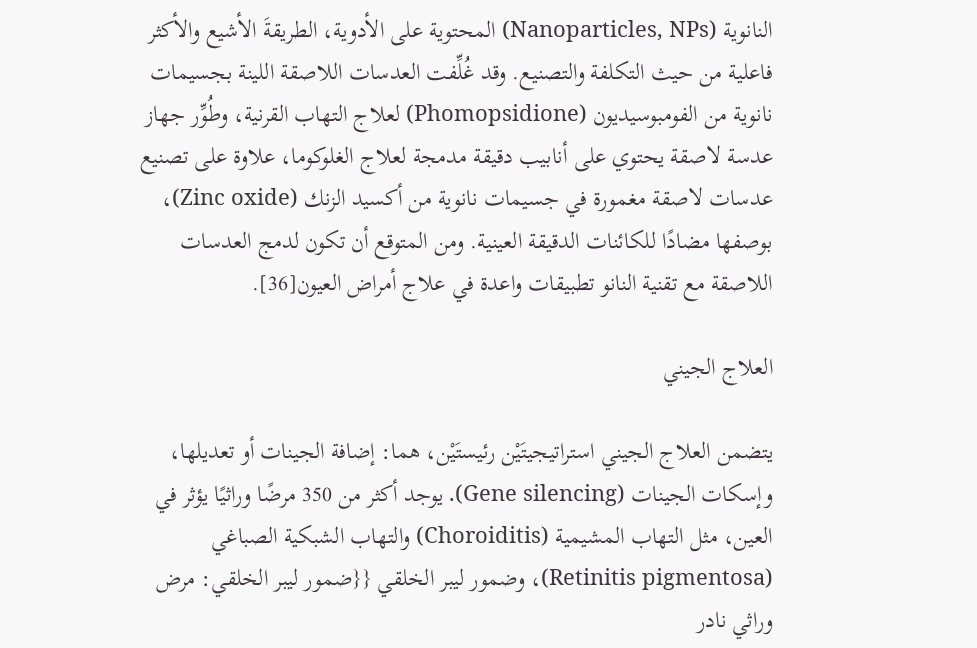النانوية (Nanoparticles, NPs) المحتوية على الأدوية، الطريقةَ الأشيع والأكثر فاعلية من حيث التكلفة والتصنيع. وقد غُلِّفت العدسات اللاصقة اللينة بجسيمات نانوية من الفومبوسيديون (Phomopsidione) لعلاج التهاب القرنية، وطُوِّر جهاز عدسة لاصقة يحتوي على أنابيب دقيقة مدمجة لعلاج الغلوكوما، علاوة على تصنيع عدسات لاصقة مغمورة في جسيمات نانوية من أكسيد الزنك (Zinc oxide)، بوصفها مضادًا للكائنات الدقيقة العينية. ومن المتوقع أن تكون لدمج العدسات اللاصقة مع تقنية النانو تطبيقات واعدة في علاج أمراض العيون[36].

العلاج الجيني

يتضمن العلاج الجيني استراتيجيتَيْن رئيستَيْن، هما: إضافة الجينات أو تعديلها، وإسكات الجينات (Gene silencing). يوجد أكثر من 350 مرضًا وراثيًا يؤثر في العين، مثل التهاب المشيمية (Choroiditis) والتهاب الشبكية الصباغي (Retinitis pigmentosa)، وضمور ليبر الخلقي {{ضمور ليبر الخلقي: مرض وراثي نادر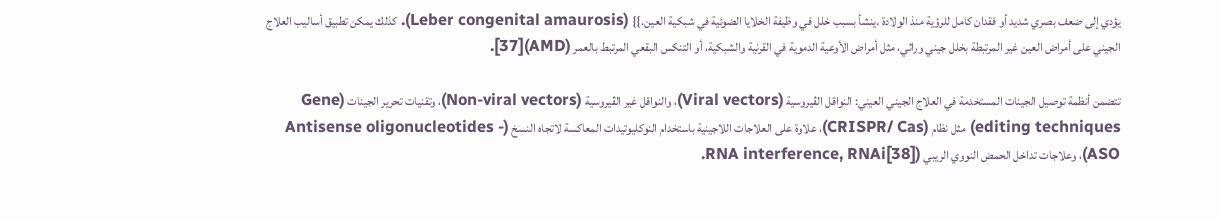يؤدي إلى ضعف بصري شديد أو فقدان كامل للرؤية منذ الولادة .ينشأ بسبب خلل في وظيفة الخلايا الضوئية في شبكية العين.}} (Leber congenital amaurosis). كذلك يمكن تطبيق أساليب العلاج الجيني على أمراض العين غير المرتبطة بخلل جيني وراثي، مثل أمراض الأوعية الدموية في القرنية والشبكية، أو التنكس البقعي المرتبط بالعمر (AMD)[37].

تتضمن أنظمة توصيل الجينات المستخدمة في العلاج الجيني العيني: النواقل الڨيروسية (Viral vectors)، والنواقل غير الڨيروسية (Non-viral vectors)، وتقنيات تحرير الجينات (Gene editing techniques) مثل نظام (CRISPR/ Cas)، علاوة على العلاجات اللاجينية باستخدام النوكليوتيدات المعاكسة لاتجاه النسخ (Antisense oligonucleotides - ASO)، وعلاجات تداخل الحمض النووي الريبي (RNA interference, RNAi[38].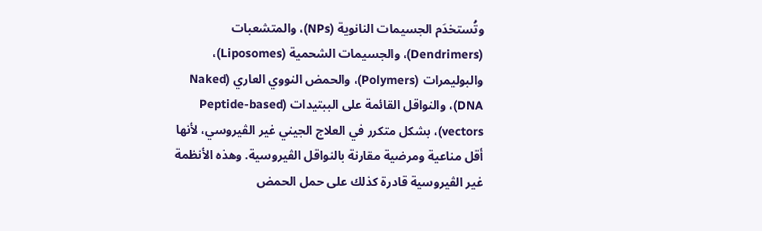وتُستخدَم الجسيمات النانوية (NPs)، والمتشعبات (Dendrimers)، والجسيمات الشحمية (Liposomes)، والبوليمرات (Polymers)، والحمض النووي العاري (Naked DNA)، والنواقل القائمة على الببتيدات (Peptide-based vectors)، بشكل متكرر في العلاج الجيني غير الڨيروسي، لأنها أقل مناعية ومرضية مقارنة بالنواقل الڨيروسية. وهذه الأنظمة غير الڨيروسية قادرة كذلك على حمل الحمض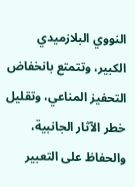النووي البلازميدي الكبير، وتتمتع بانخفاض التحفيز المناعي، وتقليل خطر الآثار الجانبية، والحفاظ على التعبير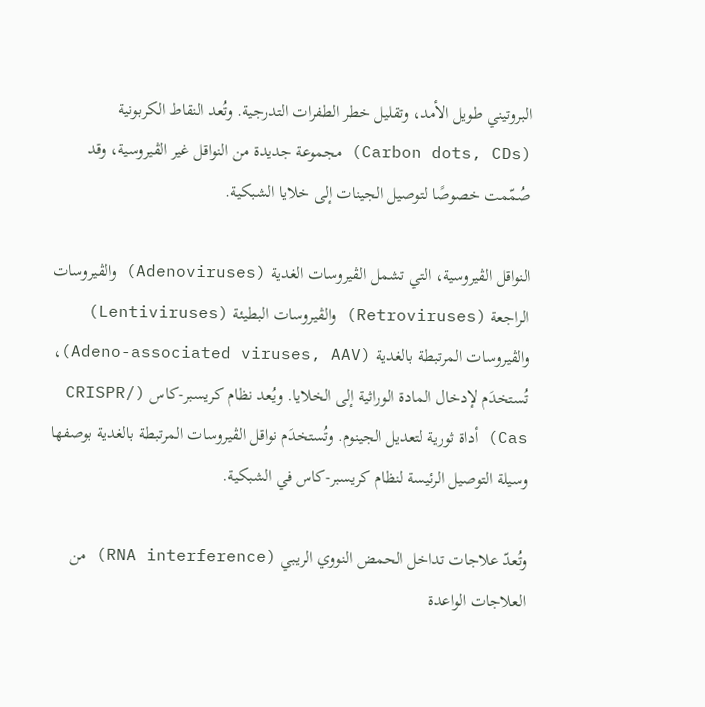البروتيني طويل الأمد، وتقليل خطر الطفرات التدرجية. وتُعد النقاط الكربونية (Carbon dots, CDs) مجموعة جديدة من النواقل غير الڨيروسية، وقد صُمّمت خصوصًا لتوصيل الجينات إلى خلايا الشبكية.

النواقل الڨيروسية، التي تشمل الڨيروسات الغدية (Adenoviruses) والڨيروسات الراجعة (Retroviruses) والڨيروسات البطيئة (Lentiviruses) والڨيروسات المرتبطة بالغدية (Adeno-associated viruses, AAV)، تُستخدَم لإدخال المادة الوراثية إلى الخلايا. ويُعد نظام كريسبر-كاس (CRISPR/ Cas) أداة ثورية لتعديل الجينوم. وتُستخدَم نواقل الڨيروسات المرتبطة بالغدية بوصفها وسيلة التوصيل الرئيسة لنظام كريسبر-كاس في الشبكية.

وتُعدّ علاجات تداخل الحمض النووي الريبي (RNA interference) من العلاجات الواعدة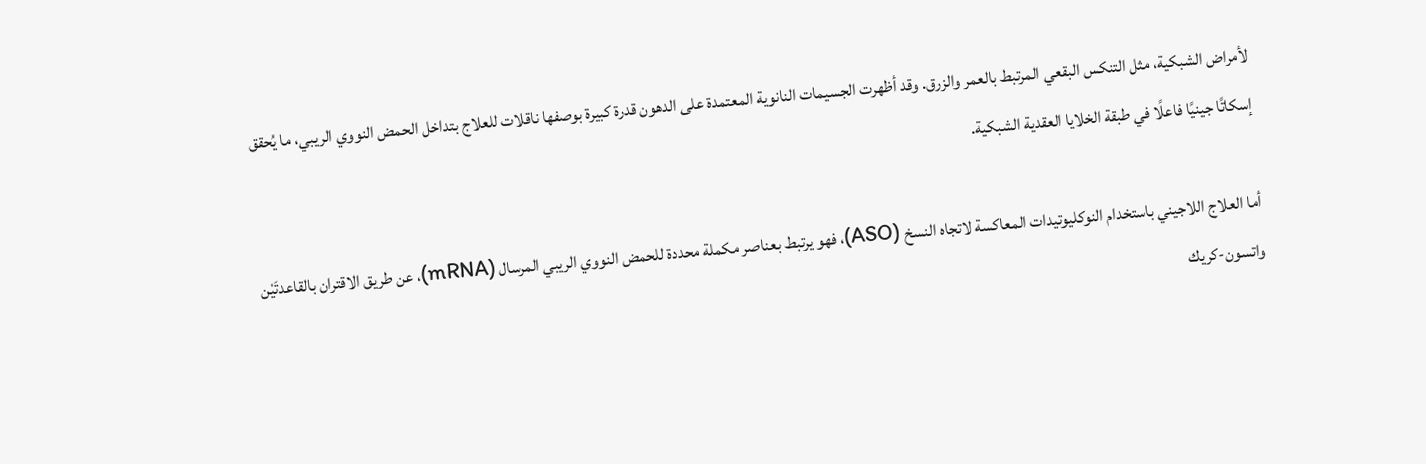لأمراض الشبكية، مثل التنكس البقعي المرتبط بالعمر والزرق. وقد أظهرت الجسيمات النانوية المعتمدة على الدهون قدرة كبيرة بوصفها ناقلات للعلاج بتداخل الحمض النووي الريبي، ما يُحقق إسكاتًا جينيًا فاعلًا في طبقة الخلايا العقدية الشبكية.

أما العلاج اللاجيني باستخدام النوكليوتيدات المعاكسة لاتجاه النسخ (ASO)، فهو يرتبط بعناصر مكملة محددة للحمض النووي الريبي المرسال (mRNA)، عن طريق الاقتران بالقاعدتَيْن واتسون-كريك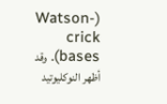(Watson-crick bases). وقد أظهر النوكليوتيد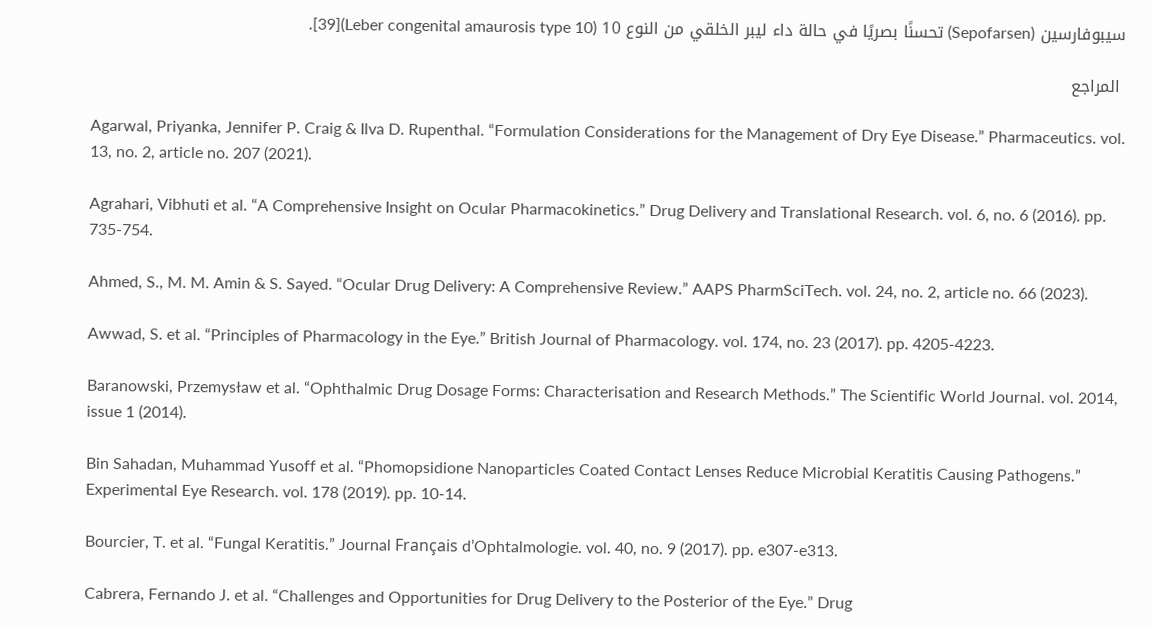سيبوفارسين (Sepofarsen) تحسنًا بصريًا في حالة داء ليبر الخلقي من النوع 10 (Leber congenital amaurosis type 10)[39].

 المراجع

Agarwal, Priyanka, Jennifer P. Craig & Ilva D. Rupenthal. “Formulation Considerations for the Management of Dry Eye Disease.” Pharmaceutics. vol. 13, no. 2, article no. 207 (2021).

Agrahari, Vibhuti et al. “A Comprehensive Insight on Ocular Pharmacokinetics.” Drug Delivery and Translational Research. vol. 6, no. 6 (2016). pp. 735-754.

Ahmed, S., M. M. Amin & S. Sayed. “Ocular Drug Delivery: A Comprehensive Review.” AAPS PharmSciTech. vol. 24, no. 2, article no. 66 (2023).

Awwad, S. et al. “Principles of Pharmacology in the Eye.” British Journal of Pharmacology. vol. 174, no. 23 (2017). pp. 4205-4223.

Baranowski, Przemysław et al. “Ophthalmic Drug Dosage Forms: Characterisation and Research Methods.” The Scientific World Journal. vol. 2014, issue 1 (2014).

Bin Sahadan, Muhammad Yusoff et al. “Phomopsidione Nanoparticles Coated Contact Lenses Reduce Microbial Keratitis Causing Pathogens.” Experimental Eye Research. vol. 178 (2019). pp. 10-14.

Bourcier, T. et al. “Fungal Keratitis.” Journal Français d’Ophtalmologie. vol. 40, no. 9 (2017). pp. e307-e313.

Cabrera, Fernando J. et al. “Challenges and Opportunities for Drug Delivery to the Posterior of the Eye.” Drug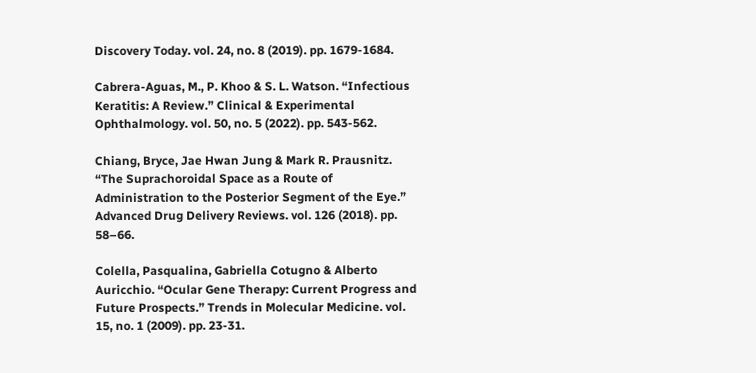Discovery Today. vol. 24, no. 8 (2019). pp. 1679-1684.

Cabrera‐Aguas, M., P. Khoo & S. L. Watson. “Infectious Keratitis: A Review.” Clinical & Experimental Ophthalmology. vol. 50, no. 5 (2022). pp. 543-562.

Chiang, Bryce, Jae Hwan Jung & Mark R. Prausnitz. “The Suprachoroidal Space as a Route of Administration to the Posterior Segment of the Eye.” Advanced Drug Delivery Reviews. vol. 126 (2018). pp. 58–66.

Colella, Pasqualina, Gabriella Cotugno & Alberto Auricchio. “Ocular Gene Therapy: Current Progress and Future Prospects.” Trends in Molecular Medicine. vol. 15, no. 1 (2009). pp. 23-31.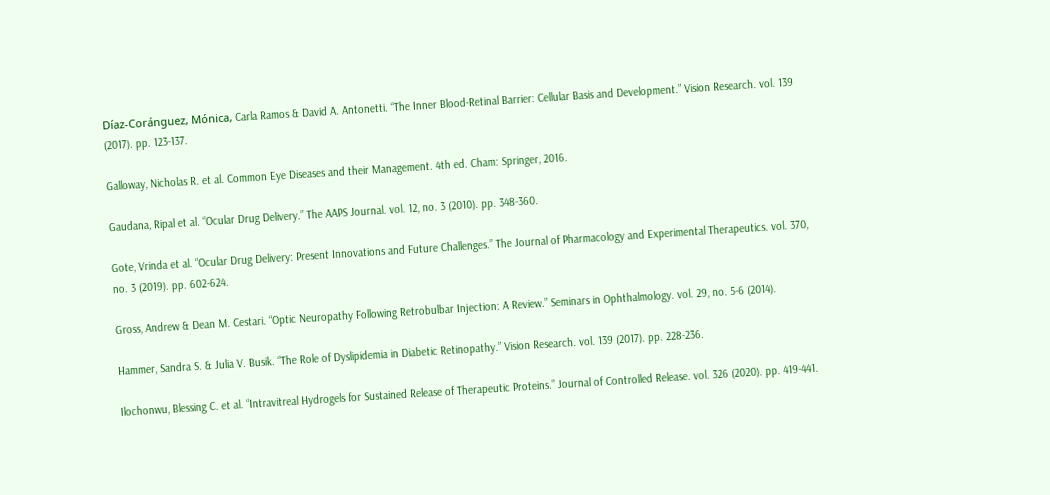Díaz-Coránguez, Mónica, Carla Ramos & David A. Antonetti. “The Inner Blood-Retinal Barrier: Cellular Basis and Development.” Vision Research. vol. 139 (2017). pp. 123-137.

Galloway, Nicholas R. et al. Common Eye Diseases and their Management. 4th ed. Cham: Springer, 2016.

Gaudana, Ripal et al. “Ocular Drug Delivery.” The AAPS Journal. vol. 12, no. 3 (2010). pp. 348-360.

Gote, Vrinda et al. “Ocular Drug Delivery: Present Innovations and Future Challenges.” The Journal of Pharmacology and Experimental Therapeutics. vol. 370, no. 3 (2019). pp. 602-624.

Gross, Andrew & Dean M. Cestari. “Optic Neuropathy Following Retrobulbar Injection: A Review.” Seminars in Ophthalmology. vol. 29, no. 5-6 (2014).

Hammer, Sandra S. & Julia V. Busik. “The Role of Dyslipidemia in Diabetic Retinopathy.” Vision Research. vol. 139 (2017). pp. 228-236.

Ilochonwu, Blessing C. et al. “Intravitreal Hydrogels for Sustained Release of Therapeutic Proteins.” Journal of Controlled Release. vol. 326 (2020). pp. 419-441.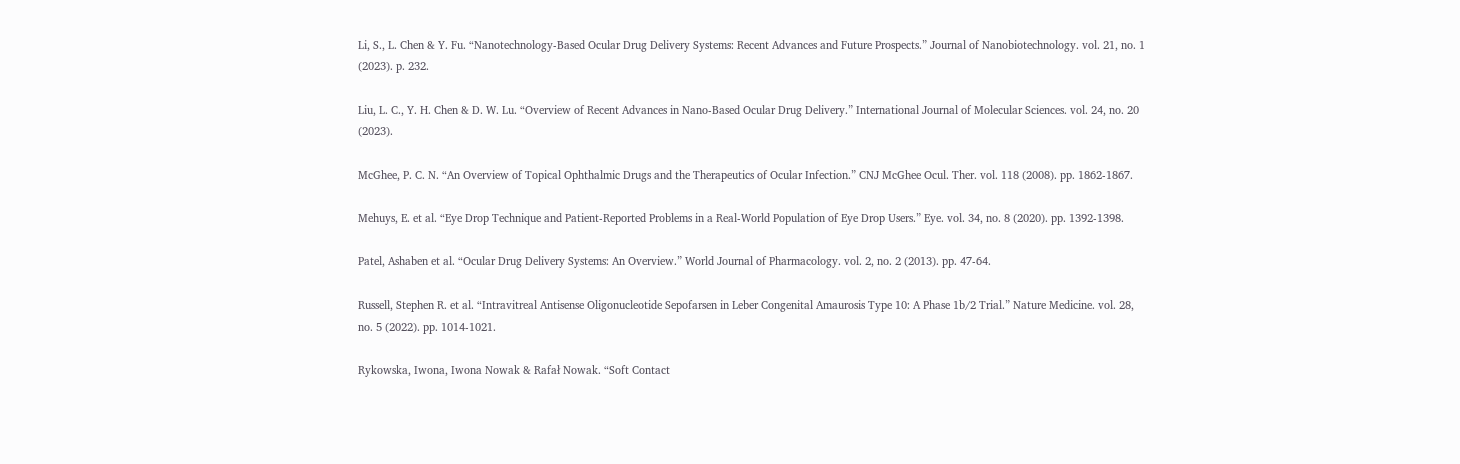Li, S., L. Chen & Y. Fu. “Nanotechnology-Based Ocular Drug Delivery Systems: Recent Advances and Future Prospects.” Journal of Nanobiotechnology. vol. 21, no. 1 (2023). p. 232.

Liu, L. C., Y. H. Chen & D. W. Lu. “Overview of Recent Advances in Nano-Based Ocular Drug Delivery.” International Journal of Molecular Sciences. vol. 24, no. 20 (2023).

McGhee, P. C. N. “An Overview of Topical Ophthalmic Drugs and the Therapeutics of Ocular Infection.” CNJ McGhee Ocul. Ther. vol. 118 (2008). pp. 1862-1867.

Mehuys, E. et al. “Eye Drop Technique and Patient-Reported Problems in a Real-World Population of Eye Drop Users.” Eye. vol. 34, no. 8 (2020). pp. 1392-1398.

Patel, Ashaben et al. “Ocular Drug Delivery Systems: An Overview.” World Journal of Pharmacology. vol. 2, no. 2 (2013). pp. 47-64.

Russell, Stephen R. et al. “Intravitreal Antisense Oligonucleotide Sepofarsen in Leber Congenital Amaurosis Type 10: A Phase 1b/2 Trial.” Nature Medicine. vol. 28, no. 5 (2022). pp. 1014-1021.

Rykowska, Iwona, Iwona Nowak & Rafał Nowak. “Soft Contact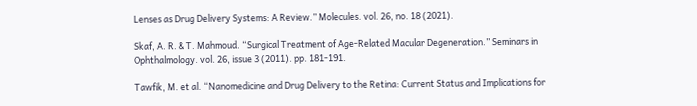Lenses as Drug Delivery Systems: A Review.” Molecules. vol. 26, no. 18 (2021).

Skaf, A. R. & T. Mahmoud. “Surgical Treatment of Age-Related Macular Degeneration.” Seminars in Ophthalmology. vol. 26, issue 3 (2011). pp. 181-191.

Tawfik, M. et al. “Nanomedicine and Drug Delivery to the Retina: Current Status and Implications for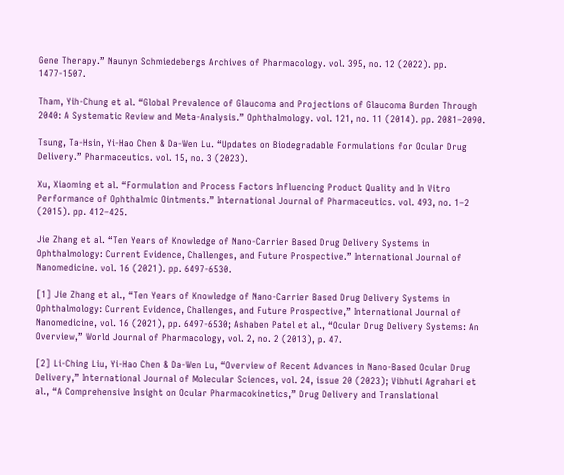Gene Therapy.” Naunyn Schmiedebergs Archives of Pharmacology. vol. 395, no. 12 (2022). pp. 1477-1507.

Tham, Yih-Chung et al. “Global Prevalence of Glaucoma and Projections of Glaucoma Burden Through 2040: A Systematic Review and Meta-Analysis.” Ophthalmology. vol. 121, no. 11 (2014). pp. 2081–2090.

Tsung, Ta-Hsin, Yi-Hao Chen & Da-Wen Lu. “Updates on Biodegradable Formulations for Ocular Drug Delivery.” Pharmaceutics. vol. 15, no. 3 (2023).

Xu, Xiaoming et al. “Formulation and Process Factors Influencing Product Quality and In Vitro Performance of Ophthalmic Ointments.” International Journal of Pharmaceutics. vol. 493, no. 1–2 (2015). pp. 412–425.

Jie Zhang et al. “Ten Years of Knowledge of Nano-Carrier Based Drug Delivery Systems in Ophthalmology: Current Evidence, Challenges, and Future Prospective.” International Journal of Nanomedicine. vol. 16 (2021). pp. 6497-6530.

[1] Jie Zhang et al., “Ten Years of Knowledge of Nano-Carrier Based Drug Delivery Systems in Ophthalmology: Current Evidence, Challenges, and Future Prospective,” International Journal of Nanomedicine, vol. 16 (2021), pp. 6497-6530; Ashaben Patel et al., “Ocular Drug Delivery Systems: An Overview,” World Journal of Pharmacology, vol. 2, no. 2 (2013), p. 47.

[2] Li-Ching Liu, Yi-Hao Chen & Da-Wen Lu, “Overview of Recent Advances in Nano-Based Ocular Drug Delivery,” International Journal of Molecular Sciences, vol. 24, issue 20 (2023); Vibhuti Agrahari et al., “A Comprehensive Insight on Ocular Pharmacokinetics,” Drug Delivery and Translational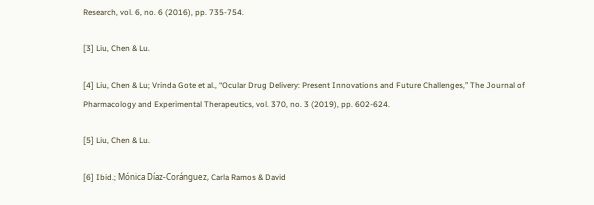Research, vol. 6, no. 6 (2016), pp. 735-754.

[3] Liu, Chen & Lu.

[4] Liu, Chen & Lu; Vrinda Gote et al., “Ocular Drug Delivery: Present Innovations and Future Challenges,” The Journal of Pharmacology and Experimental Therapeutics, vol. 370, no. 3 (2019), pp. 602-624.

[5] Liu, Chen & Lu.

[6] Ibid.; Mónica Díaz-Coránguez, Carla Ramos & David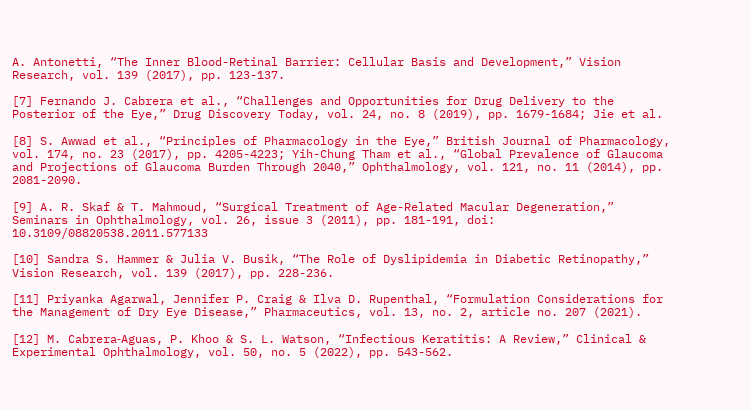A. Antonetti, “The Inner Blood-Retinal Barrier: Cellular Basis and Development,” Vision Research, vol. 139 (2017), pp. 123-137.

[7] Fernando J. Cabrera et al., “Challenges and Opportunities for Drug Delivery to the Posterior of the Eye,” Drug Discovery Today, vol. 24, no. 8 (2019), pp. 1679-1684; Jie et al.

[8] S. Awwad et al., “Principles of Pharmacology in the Eye,” British Journal of Pharmacology, vol. 174, no. 23 (2017), pp. 4205-4223; Yih-Chung Tham et al., “Global Prevalence of Glaucoma and Projections of Glaucoma Burden Through 2040,” Ophthalmology, vol. 121, no. 11 (2014), pp. 2081-2090.

[9] A. R. Skaf & T. Mahmoud, “Surgical Treatment of Age-Related Macular Degeneration,” Seminars in Ophthalmology, vol. 26, issue 3 (2011), pp. 181-191, doi: 10.3109/08820538.2011.577133

[10] Sandra S. Hammer & Julia V. Busik, “The Role of Dyslipidemia in Diabetic Retinopathy,” Vision Research, vol. 139 (2017), pp. 228-236.

[11] Priyanka Agarwal, Jennifer P. Craig & Ilva D. Rupenthal, “Formulation Considerations for the Management of Dry Eye Disease,” Pharmaceutics, vol. 13, no. 2, article no. 207 (2021).

[12] M. Cabrera‐Aguas, P. Khoo & S. L. Watson, “Infectious Keratitis: A Review,” Clinical & Experimental Ophthalmology, vol. 50, no. 5 (2022), pp. 543-562.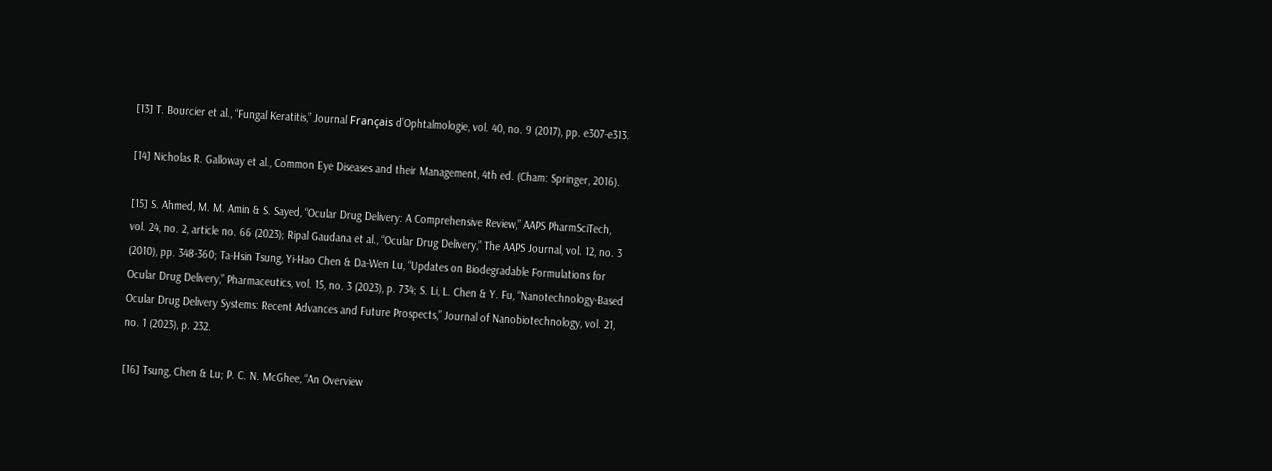[13] T. Bourcier et al., “Fungal Keratitis,” Journal Français d’Ophtalmologie, vol. 40, no. 9 (2017), pp. e307-e313.

[14] Nicholas R. Galloway et al., Common Eye Diseases and their Management, 4th ed. (Cham: Springer, 2016).

[15] S. Ahmed, M. M. Amin & S. Sayed, “Ocular Drug Delivery: A Comprehensive Review,” AAPS PharmSciTech, vol. 24, no. 2, article no. 66 (2023); Ripal Gaudana et al., “Ocular Drug Delivery,” The AAPS Journal, vol. 12, no. 3 (2010), pp. 348-360; Ta-Hsin Tsung, Yi-Hao Chen & Da-Wen Lu, “Updates on Biodegradable Formulations for Ocular Drug Delivery,” Pharmaceutics, vol. 15, no. 3 (2023), p. 734; S. Li, L. Chen & Y. Fu, “Nanotechnology-Based Ocular Drug Delivery Systems: Recent Advances and Future Prospects,” Journal of Nanobiotechnology, vol. 21, no. 1 (2023), p. 232.

[16] Tsung, Chen & Lu; P. C. N. McGhee, “An Overview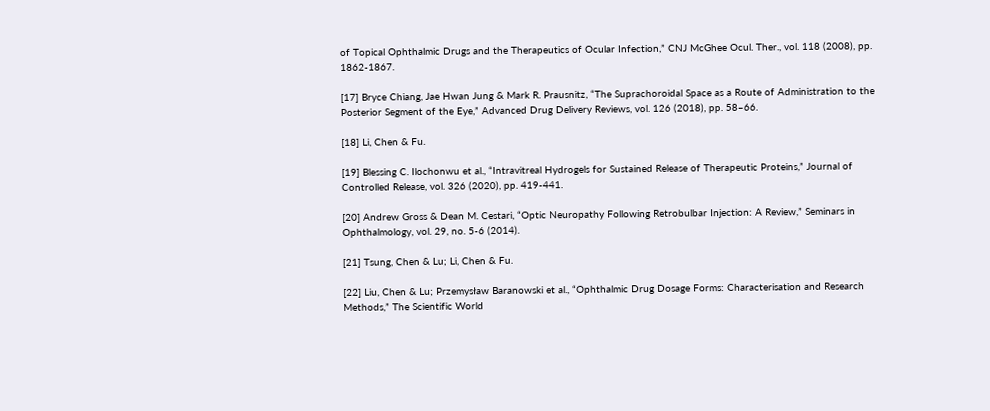of Topical Ophthalmic Drugs and the Therapeutics of Ocular Infection,” CNJ McGhee Ocul. Ther., vol. 118 (2008), pp. 1862-1867.

[17] Bryce Chiang, Jae Hwan Jung & Mark R. Prausnitz, “The Suprachoroidal Space as a Route of Administration to the Posterior Segment of the Eye,” Advanced Drug Delivery Reviews, vol. 126 (2018), pp. 58–66.

[18] Li, Chen & Fu.

[19] Blessing C. Ilochonwu et al., “Intravitreal Hydrogels for Sustained Release of Therapeutic Proteins,” Journal of Controlled Release, vol. 326 (2020), pp. 419-441.

[20] Andrew Gross & Dean M. Cestari, “Optic Neuropathy Following Retrobulbar Injection: A Review,” Seminars in Ophthalmology, vol. 29, no. 5-6 (2014).

[21] Tsung, Chen & Lu; Li, Chen & Fu.

[22] Liu, Chen & Lu; Przemysław Baranowski et al., “Ophthalmic Drug Dosage Forms: Characterisation and Research Methods,” The Scientific World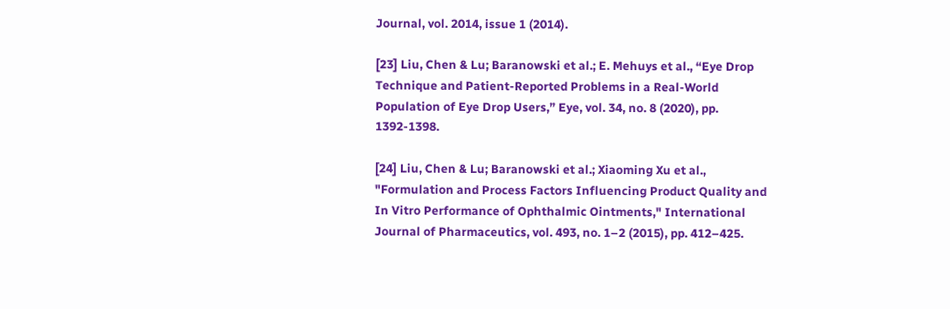Journal, vol. 2014, issue 1 (2014).

[23] Liu, Chen & Lu; Baranowski et al.; E. Mehuys et al., “Eye Drop Technique and Patient-Reported Problems in a Real-World Population of Eye Drop Users,” Eye, vol. 34, no. 8 (2020), pp. 1392-1398.

[24] Liu, Chen & Lu; Baranowski et al.; Xiaoming Xu et al., "Formulation and Process Factors Influencing Product Quality and In Vitro Performance of Ophthalmic Ointments," International Journal of Pharmaceutics, vol. 493, no. 1–2 (2015), pp. 412–425.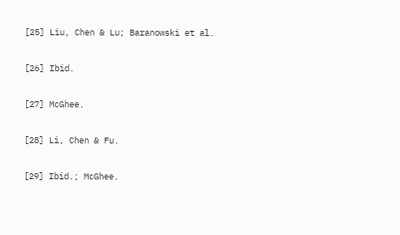[25] Liu, Chen & Lu; Baranowski et al.

[26] Ibid.

[27] McGhee.

[28] Li, Chen & Fu.

[29] Ibid.; McGhee.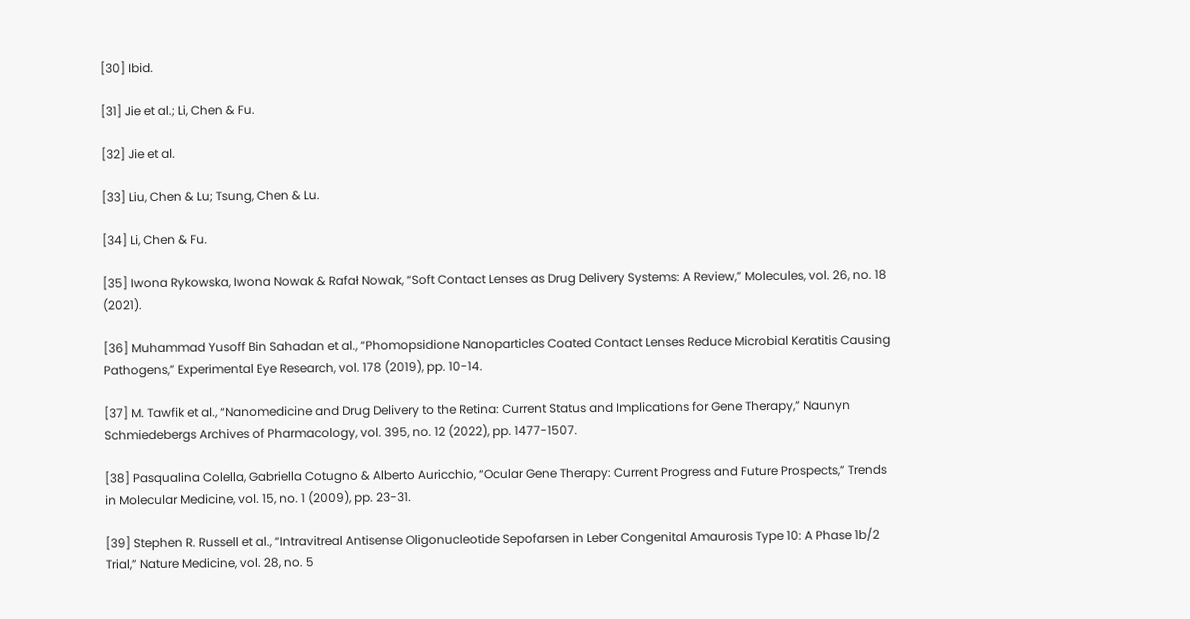[30] Ibid.

[31] Jie et al.; Li, Chen & Fu.

[32] Jie et al.

[33] Liu, Chen & Lu; Tsung, Chen & Lu.

[34] Li, Chen & Fu.

[35] Iwona Rykowska, Iwona Nowak & Rafał Nowak, “Soft Contact Lenses as Drug Delivery Systems: A Review,” Molecules, vol. 26, no. 18 (2021).

[36] Muhammad Yusoff Bin Sahadan et al., “Phomopsidione Nanoparticles Coated Contact Lenses Reduce Microbial Keratitis Causing Pathogens,” Experimental Eye Research, vol. 178 (2019), pp. 10-14.

[37] M. Tawfik et al., “Nanomedicine and Drug Delivery to the Retina: Current Status and Implications for Gene Therapy,” Naunyn Schmiedebergs Archives of Pharmacology, vol. 395, no. 12 (2022), pp. 1477-1507.

[38] Pasqualina Colella, Gabriella Cotugno & Alberto Auricchio, “Ocular Gene Therapy: Current Progress and Future Prospects,” Trends in Molecular Medicine, vol. 15, no. 1 (2009), pp. 23-31.

[39] Stephen R. Russell et al., “Intravitreal Antisense Oligonucleotide Sepofarsen in Leber Congenital Amaurosis Type 10: A Phase 1b/2 Trial,” Nature Medicine, vol. 28, no. 5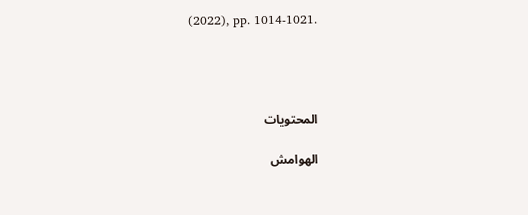(2022), pp. 1014-1021.




المحتويات

الهوامش